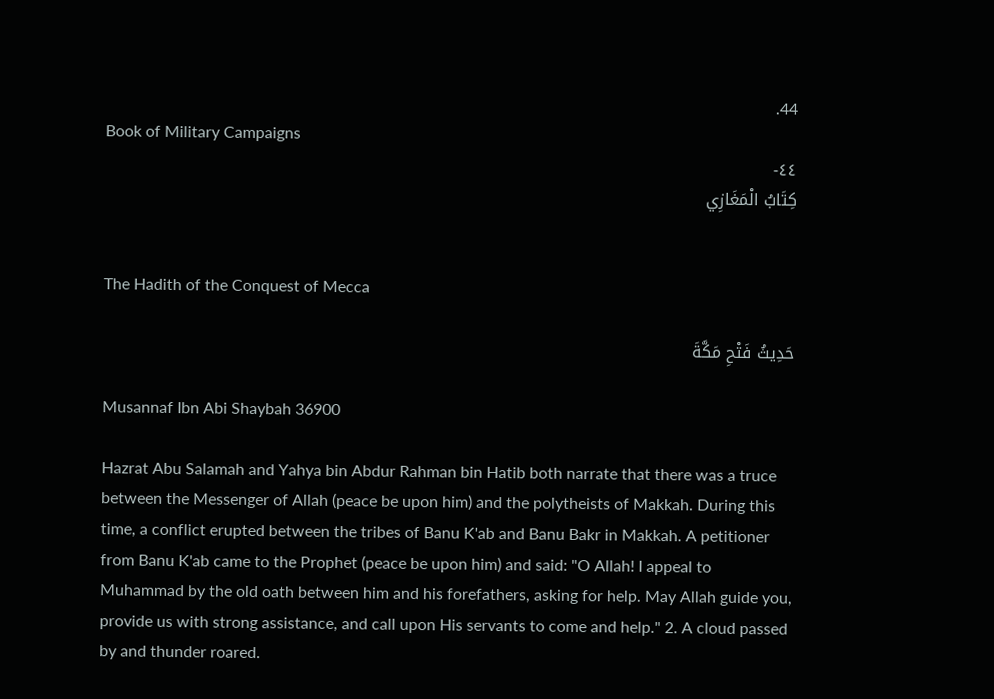44.
Book of Military Campaigns
٤٤-
كِتَابُ الْمَغَازِي


The Hadith of the Conquest of Mecca

حَدِيثُ فَتْحِ مَكَّةَ

Musannaf Ibn Abi Shaybah 36900

Hazrat Abu Salamah and Yahya bin Abdur Rahman bin Hatib both narrate that there was a truce between the Messenger of Allah (peace be upon him) and the polytheists of Makkah. During this time, a conflict erupted between the tribes of Banu K'ab and Banu Bakr in Makkah. A petitioner from Banu K'ab came to the Prophet (peace be upon him) and said: "O Allah! I appeal to Muhammad by the old oath between him and his forefathers, asking for help. May Allah guide you, provide us with strong assistance, and call upon His servants to come and help." 2. A cloud passed by and thunder roared.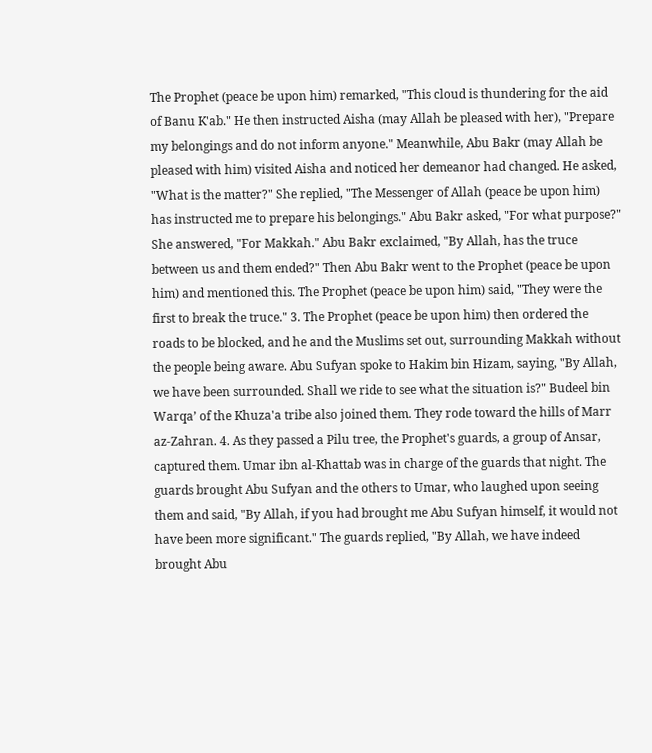The Prophet (peace be upon him) remarked, "This cloud is thundering for the aid of Banu K'ab." He then instructed Aisha (may Allah be pleased with her), "Prepare my belongings and do not inform anyone." Meanwhile, Abu Bakr (may Allah be pleased with him) visited Aisha and noticed her demeanor had changed. He asked, "What is the matter?" She replied, "The Messenger of Allah (peace be upon him) has instructed me to prepare his belongings." Abu Bakr asked, "For what purpose?" She answered, "For Makkah." Abu Bakr exclaimed, "By Allah, has the truce between us and them ended?" Then Abu Bakr went to the Prophet (peace be upon him) and mentioned this. The Prophet (peace be upon him) said, "They were the first to break the truce." 3. The Prophet (peace be upon him) then ordered the roads to be blocked, and he and the Muslims set out, surrounding Makkah without the people being aware. Abu Sufyan spoke to Hakim bin Hizam, saying, "By Allah, we have been surrounded. Shall we ride to see what the situation is?" Budeel bin Warqa’ of the Khuza'a tribe also joined them. They rode toward the hills of Marr az-Zahran. 4. As they passed a Pilu tree, the Prophet's guards, a group of Ansar, captured them. Umar ibn al-Khattab was in charge of the guards that night. The guards brought Abu Sufyan and the others to Umar, who laughed upon seeing them and said, "By Allah, if you had brought me Abu Sufyan himself, it would not have been more significant." The guards replied, "By Allah, we have indeed brought Abu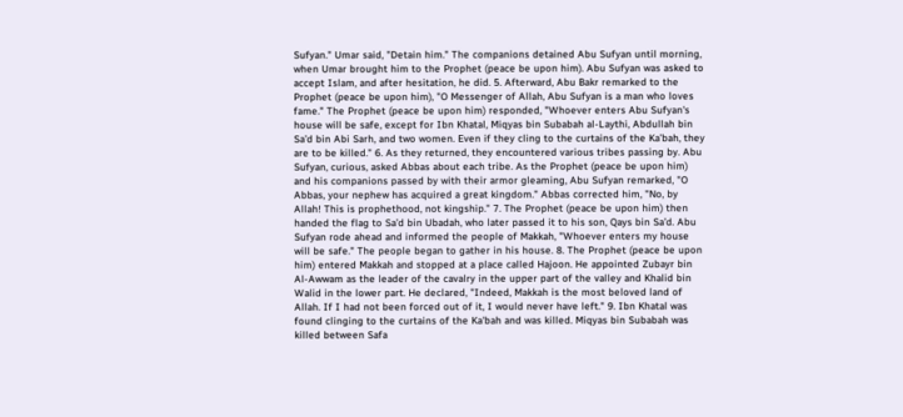Sufyan." Umar said, "Detain him." The companions detained Abu Sufyan until morning, when Umar brought him to the Prophet (peace be upon him). Abu Sufyan was asked to accept Islam, and after hesitation, he did. 5. Afterward, Abu Bakr remarked to the Prophet (peace be upon him), "O Messenger of Allah, Abu Sufyan is a man who loves fame." The Prophet (peace be upon him) responded, "Whoever enters Abu Sufyan's house will be safe, except for Ibn Khatal, Miqyas bin Subabah al-Laythi, Abdullah bin Sa’d bin Abi Sarh, and two women. Even if they cling to the curtains of the Ka’bah, they are to be killed." 6. As they returned, they encountered various tribes passing by. Abu Sufyan, curious, asked Abbas about each tribe. As the Prophet (peace be upon him) and his companions passed by with their armor gleaming, Abu Sufyan remarked, "O Abbas, your nephew has acquired a great kingdom." Abbas corrected him, "No, by Allah! This is prophethood, not kingship." 7. The Prophet (peace be upon him) then handed the flag to Sa’d bin Ubadah, who later passed it to his son, Qays bin Sa’d. Abu Sufyan rode ahead and informed the people of Makkah, "Whoever enters my house will be safe." The people began to gather in his house. 8. The Prophet (peace be upon him) entered Makkah and stopped at a place called Hajoon. He appointed Zubayr bin Al-Awwam as the leader of the cavalry in the upper part of the valley and Khalid bin Walid in the lower part. He declared, "Indeed, Makkah is the most beloved land of Allah. If I had not been forced out of it, I would never have left." 9. Ibn Khatal was found clinging to the curtains of the Ka'bah and was killed. Miqyas bin Subabah was killed between Safa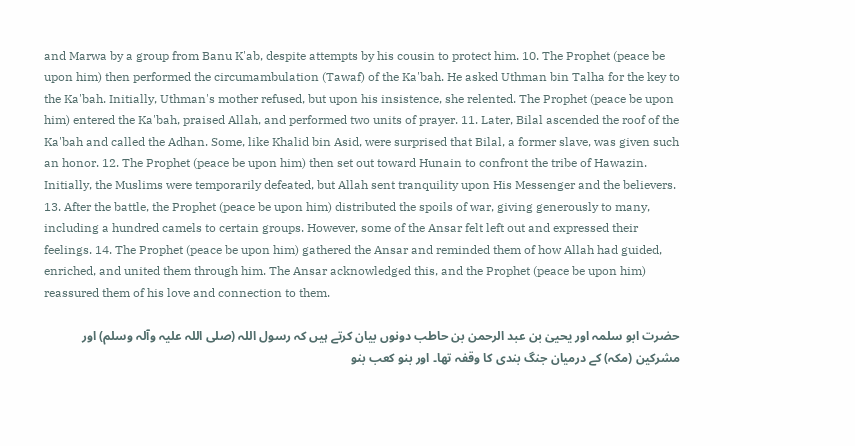and Marwa by a group from Banu K'ab, despite attempts by his cousin to protect him. 10. The Prophet (peace be upon him) then performed the circumambulation (Tawaf) of the Ka'bah. He asked Uthman bin Talha for the key to the Ka'bah. Initially, Uthman's mother refused, but upon his insistence, she relented. The Prophet (peace be upon him) entered the Ka'bah, praised Allah, and performed two units of prayer. 11. Later, Bilal ascended the roof of the Ka'bah and called the Adhan. Some, like Khalid bin Asid, were surprised that Bilal, a former slave, was given such an honor. 12. The Prophet (peace be upon him) then set out toward Hunain to confront the tribe of Hawazin. Initially, the Muslims were temporarily defeated, but Allah sent tranquility upon His Messenger and the believers. 13. After the battle, the Prophet (peace be upon him) distributed the spoils of war, giving generously to many, including a hundred camels to certain groups. However, some of the Ansar felt left out and expressed their feelings. 14. The Prophet (peace be upon him) gathered the Ansar and reminded them of how Allah had guided, enriched, and united them through him. The Ansar acknowledged this, and the Prophet (peace be upon him) reassured them of his love and connection to them.

حضرت ابو سلمہ اور یحییٰ بن عبد الرحمن بن حاطب دونوں بیان کرتے ہیں کہ رسول اللہ (صلی اللہ علیہ وآلہ وسلم) اور مشرکین (مکہ) کے درمیان جنگ بندی کا وقفہ تھا۔ اور بنو کعب بنو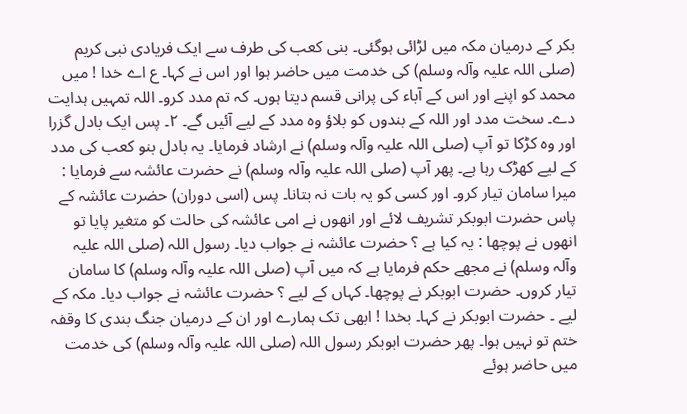بکر کے درمیان مکہ میں لڑائی ہوگئی۔ بنی کعب کی طرف سے ایک فریادی نبی کریم (صلی اللہ علیہ وآلہ وسلم) کی خدمت میں حاضر ہوا اور اس نے کہا۔ ع اے خدا ! میں محمد کو اپنے اور اس کے آباء کی پرانی قسم دیتا ہوں۔ کہ تم مدد کرو۔ اللہ تمہیں ہدایت دے۔ سخت مدد اور اللہ کے بندوں کو بلاؤ وہ مدد کے لیے آئیں گے۔ ٢۔ پس ایک بادل گزرا اور وہ کڑکا تو آپ (صلی اللہ علیہ وآلہ وسلم) نے ارشاد فرمایا۔ یہ بادل بنو کعب کی مدد کے لیے کھڑک رہا ہے۔ پھر آپ (صلی اللہ علیہ وآلہ وسلم) نے حضرت عائشہ سے فرمایا : میرا سامان تیار کرو۔ اور کسی کو یہ بات نہ بتانا۔ پس (اسی دوران) حضرت عائشہ کے پاس حضرت ابوبکر تشریف لائے اور انھوں نے امی عائشہ کی حالت کو متغیر پایا تو انھوں نے پوچھا : یہ کیا ہے ؟ حضرت عائشہ نے جواب دیا۔ رسول اللہ (صلی اللہ علیہ وآلہ وسلم) نے مجھے حکم فرمایا ہے کہ میں آپ (صلی اللہ علیہ وآلہ وسلم) کا سامان تیار کروں۔ حضرت ابوبکر نے پوچھا۔ کہاں کے لیے ؟ حضرت عائشہ نے جواب دیا۔ مکہ کے لیے ۔ حضرت ابوبکر نے کہا۔ بخدا ! ابھی تک ہمارے اور ان کے درمیان جنگ بندی کا وقفہ ختم تو نہیں ہوا۔ پھر حضرت ابوبکر رسول اللہ (صلی اللہ علیہ وآلہ وسلم) کی خدمت میں حاضر ہوئے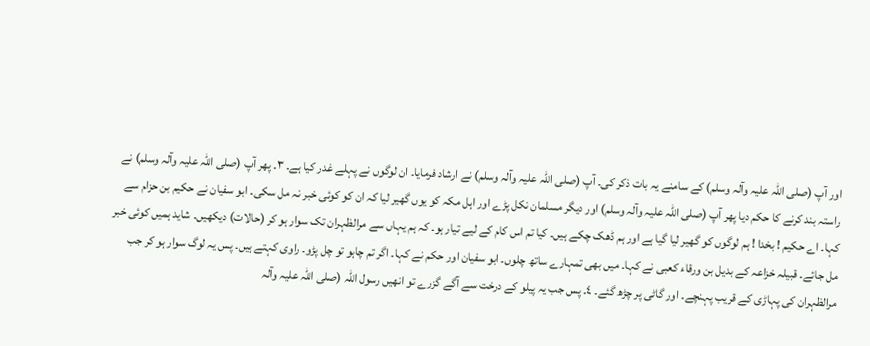اور آپ (صلی اللہ علیہ وآلہ وسلم) کے سامنے یہ بات ذکر کی۔ آپ (صلی اللہ علیہ وآلہ وسلم) نے ارشاد فرمایا۔ ان لوگوں نے پہلے غدر کیا ہے۔ ٣۔ پھر آپ (صلی اللہ علیہ وآلہ وسلم) نے راستہ بند کرنے کا حکم دیا پھر آپ (صلی اللہ علیہ وآلہ وسلم) اور دیگر مسلمان نکل پڑے اور اہل مکہ کو یوں گھیر لیا کہ ان کو کوئی خبر نہ مل سکی۔ ابو سفیان نے حکیم بن حزام سے کہا۔ اے حکیم ! بخدا ! ہم لوگوں کو گھیر لیا گیا ہے اور ہم ڈھک چکے ہیں۔ کیا تم اس کام کے لیے تیار ہو۔ کہ ہم یہاں سے مرالظہران تک سوار ہو کر (حالات) دیکھیں۔ شاید ہمیں کوئی خبر مل جائے۔ قبیلہ خزاعہ کے بدیل بن ورقاء کعبی نے کہا۔ میں بھی تمہارے ساتھ چلوں۔ ابو سفیان اور حکم نے کہا۔ اگر تم چاہو تو چل پڑو۔ راوی کہتے ہیں۔ پس یہ لوگ سوار ہو کر جب مرالظہران کی پہاڑی کے قریب پہنچے۔ اور گاٹی پر چڑھ گئے۔ ٤۔ پس جب یہ پیلو کے درخت سے آگے گزرے تو انھیں رسول اللہ (صلی اللہ علیہ وآلہ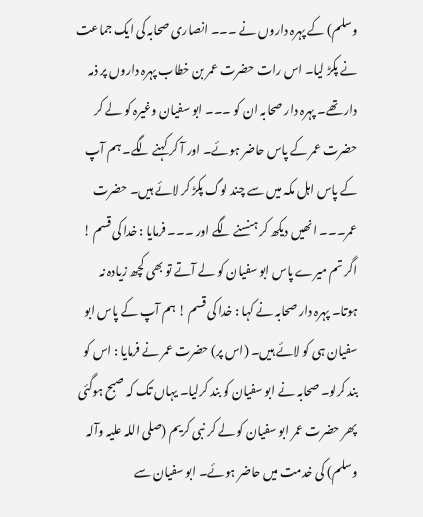وسلم) کے پہرہ داروں نے ۔۔۔ انصاری صحابہ کی ایک جماعت نے پکڑ لیا۔ اس رات حضرت عمر بن خطاب پہرہ داروں پر ذمہ دار تھے۔ پہرہ دار صحابہ ان کو ۔۔۔ ابو سفیان وغیرہ کو لے کر حضرت عمر کے پاس حاضر ہوئے۔ اور آ کر کہنے لگے۔ ہم آپ کے پاس اہل مکہ میں سے چند لوگ پکڑ کر لائے ہیں۔ حضرت عمر۔۔۔ انھیں دیکھ کر ہنسنے لگے اور ۔۔۔ فرمایا : خدا کی قسم ! اگر تم میرے پاس ابو سفیان کو لے آتے تو بھی کچھ زیادہ نہ ہوتا۔ پہرہ دار صحابہ نے کہا : خدا کی قسم ! ہم آپ کے پاس ابو سفیان ہی کو لائے ہیں۔ (اس پر) حضرت عمر نے فرمایا : اس کو بند کرلو۔ صحابہ نے ابو سفیان کو بند کرلیا۔ یہاں تک کہ صبح ہوگئی پھر حضرت عمر ابو سفیان کو لے کر نبی کریم (صلی اللہ علیہ وآلہ وسلم) کی خدمت میں حاضر ہوئے۔ ابو سفیان سے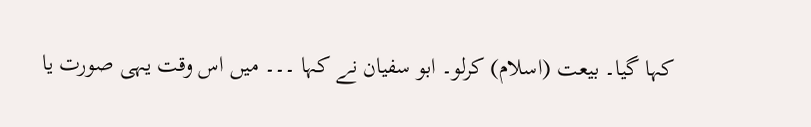کہا گیا۔ بیعت (اسلام) کرلو۔ ابو سفیان نے کہا ۔۔۔ میں اس وقت یہی صورت یا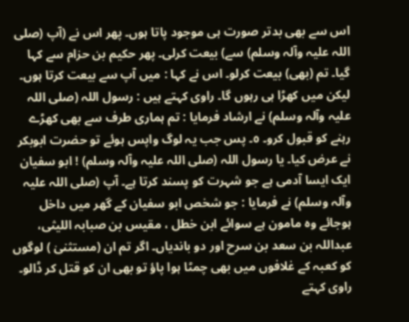اس سے بھی بدتر صورت ہی موجود پاتا ہوں۔ پھر اس نے (آپ (صلی اللہ علیہ وآلہ وسلم) سے) بیعت کرلی۔ پھر حکیم بن حزام سے کہا گیا۔ تم (بھی) بیعت کرلو۔ اس نے کہا : میں آپ سے بیعت کرتا ہوں۔ لیکن میں کھڑا ہی رہوں گا۔ راوی کہتے ہیں : رسول اللہ (صلی اللہ علیہ وآلہ وسلم) نے ارشاد فرمایا : تم ہماری طرف سے بھی کھڑے رہنے کو قبول کرو۔ ٥۔ پس جب یہ لوگ واپس ہوئے تو حضرت ابوبکر نے عرض کیا۔ یا رسول اللہ (صلی اللہ علیہ وآلہ وسلم) ! ابو سفیان ایک ایسا آدمی ہے جو شہرت کو پسند کرتا ہے۔ آپ (صلی اللہ علیہ وآلہ وسلم) نے فرمایا : جو شخص ابو سفیان کے گھر میں داخل ہوجائے وہ مامون ہے سوائے ابن خطل ، مقیس بن صبابہ اللیثی، عبداللہ بن سعد بن سرح اور دو باندیاں۔ اگر تم ان (مستثنیٰ ) لوگوں کو کعبہ کے غلافوں میں بھی چمٹا ہوا پاؤ تو بھی ان کو قتل کر ڈالو۔ راوی کہتے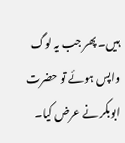ہیں۔ پھر جب یہ لوگ واپس ہوئے تو حضرت ابوبکر نے عرض کیا۔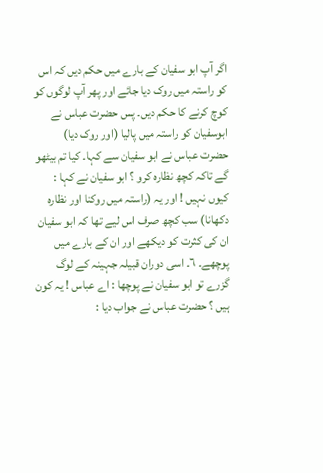اگر آپ ابو سفیان کے بارے میں حکم دیں کہ اس کو راستہ میں روک دیا جائے اور پھر آپ لوگوں کو کوچ کرنے کا حکم دیں۔ پس حضرت عباس نے ابوسفیان کو راستہ میں پالیا (اور روک دیا) حضرت عباس نے ابو سفیان سے کہا۔ کیا تم بیٹھو گے تاکہ کچھ نظارہ کرو ؟ ابو سفیان نے کہا : کیوں نہیں ! اور یہ (راستہ میں روکنا اور نظارہ دکھانا) سب کچھ صرف اس لیے تھا کہ ابو سفیان ان کی کثرت کو دیکھے اور ان کے بارے میں پوچھے۔ ٦۔ اسی دوران قبیلہ جہینہ کے لوگ گزرے تو ابو سفیان نے پوچھا : اے عباس ! یہ کون ہیں ؟ حضرت عباس نے جواب دیا :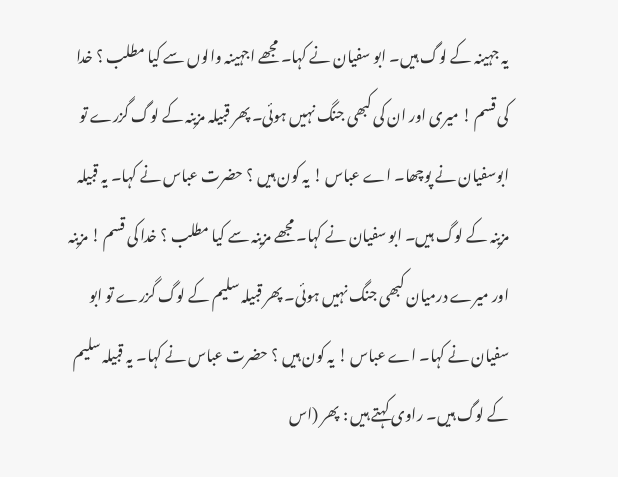یہ جہینہ کے لوگ ہیں۔ ابو سفیان نے کہا۔ مجھے اجہینہ والوں سے کیا مطلب ؟ خدا کی قسم ! میری اور ان کی کبھی جنگ نہیں ہوئی۔ پھر قبیلہ مزینہ کے لوگ گزرے تو ابوسفیان نے پوچھا۔ اے عباس ! یہ کون ہیں ؟ حضرت عباس نے کہا۔ یہ قبیلہ مزینہ کے لوگ ہیں۔ ابو سفیان نے کہا۔ مجھے مزینہ سے کیا مطلب ؟ خدا کی قسم ! مزینہ اور میرے درمیان کبھی جنگ نہیں ہوئی۔ پھر قبیلہ سلیم کے لوگ گزرے تو ابو سفیان نے کہا۔ اے عباس ! یہ کون ہیں ؟ حضرت عباس نے کہا۔ یہ قبیلہ سلیم کے لوگ ہیں۔ راوی کہتے ہیں : پھر (اس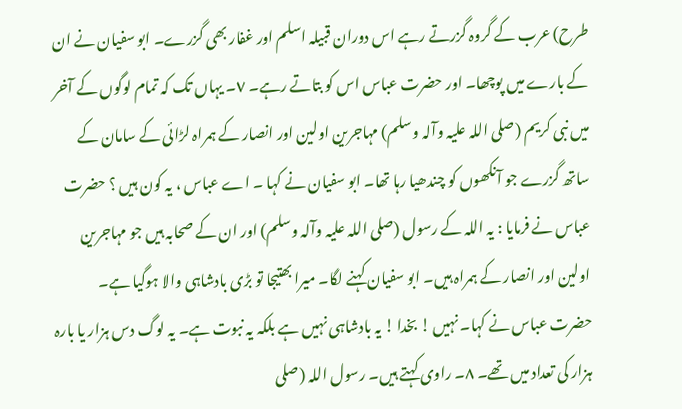طرح) عرب کے گروہ گزرتے رہے اس دوران قبیلہ اسلم اور غفار بھی گزرے۔ ابو سفیان نے ان کے بارے میں پوچھا۔ اور حضرت عباس اس کو بتاتے رہے۔ ٧۔ یہاں تک کہ تمام لوگوں کے آخر میں نبی کریم (صلی اللہ علیہ وآلہ وسلم) مہاجرین اولین اور انصار کے ہمراہ لڑائی کے سامان کے ساتھ گزرے جو آنکھوں کو چندھیا رہا تھا۔ ابو سفیان نے کہا ۔ اے عباس ، یہ کون ہیں ؟ حضرت عباس نے فرمایا : یہ اللہ کے رسول (صلی اللہ علیہ وآلہ وسلم) اور ان کے صحابہ ہیں جو مہاجرین اولین اور انصار کے ہمراہ ہیں۔ ابو سفیان کہنے لگا۔ میرا بھتیجا تو بڑی بادشاہی والا ہوگیا ہے۔ حضرت عباس نے کہا۔ نہیں ! بخدا ! یہ بادشاہی نہیں ہے بلکہ یہ نبوت ہے۔ یہ لوگ دس ہزار یا بارہ ہزار کی تعداد میں تھے۔ ٨۔ راوی کہتے ہیں۔ رسول اللہ (صلی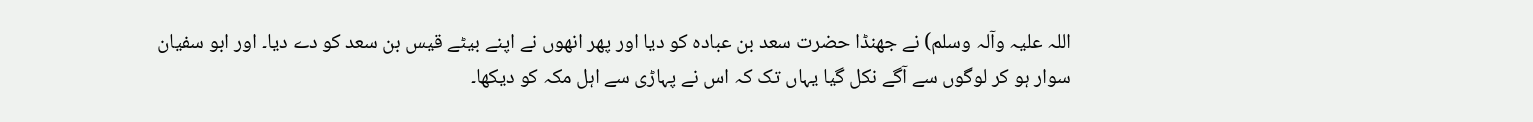اللہ علیہ وآلہ وسلم) نے جھنڈا حضرت سعد بن عبادہ کو دیا اور پھر انھوں نے اپنے بیٹے قیس بن سعد کو دے دیا۔ اور ابو سفیان سوار ہو کر لوگوں سے آگے نکل گیا یہاں تک کہ اس نے پہاڑی سے اہل مکہ کو دیکھا۔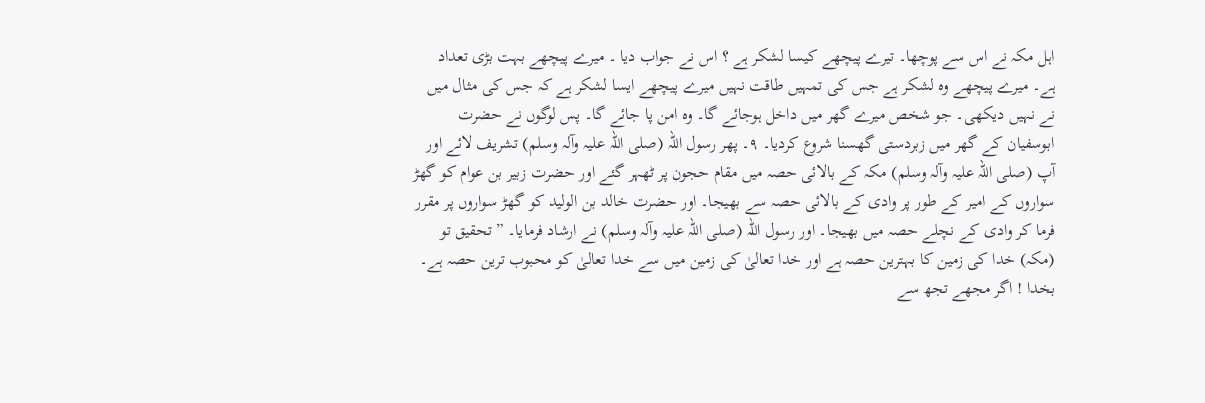اہل مکہ نے اس سے پوچھا۔ تیرے پیچھے کیسا لشکر ہے ؟ اس نے جواب دیا ۔ میرے پیچھے بہت بڑی تعداد ہے۔ میرے پیچھے وہ لشکر ہے جس کی تمہیں طاقت نہیں میرے پیچھے ایسا لشکر ہے کہ جس کی مثال میں نے نہیں دیکھی۔ جو شخص میرے گھر میں داخل ہوجائے گا۔ وہ امن پا جائے گا۔ پس لوگوں نے حضرت ابوسفیان کے گھر میں زبردستی گھسنا شروع کردیا۔ ٩۔ پھر رسول اللہ (صلی اللہ علیہ وآلہ وسلم) تشریف لائے اور آپ (صلی اللہ علیہ وآلہ وسلم) مکہ کے بالائی حصہ میں مقام حجون پر ٹھہر گئے اور حضرت زبیر بن عوام کو گھڑ سواروں کے امیر کے طور پر وادی کے بالائی حصہ سے بھیجا۔ اور حضرت خالد بن الولید کو گھڑ سواروں پر مقرر فرما کر وادی کے نچلے حصہ میں بھیجا۔ اور رسول اللہ (صلی اللہ علیہ وآلہ وسلم) نے ارشاد فرمایا۔ ” تحقیق تو (مکہ) خدا کی زمین کا بہترین حصہ ہے اور خدا تعالیٰ کی زمین میں سے خدا تعالیٰ کو محبوب ترین حصہ ہے۔ بخدا ! اگر مجھے تجھ سے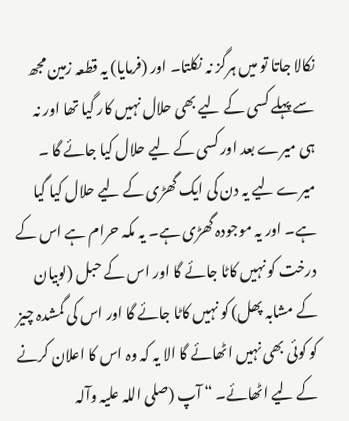نکالا جاتا تو میں ہرگز نہ نکلتا۔ اور (فرمایا) یہ قطعہ زمین مجھ سے پہلے کسی کے لیے بھی حلال نہیں کار گیا تھا اور نہ ہی میرے بعد اور کسی کے لیے حلال کیا جائے گا ۔ میرے لیے یہ دن کی ایک گھڑی کے لیے حلال کیا گیا ہے۔ اور یہ موجودہ گھڑی ہے۔ یہ مکہ حرام ہے اس کے درخت کو نہیں کاٹا جائے گا اور اس کے حبل (لوبیان کے مشابہ پھل) کو نہیں کاٹا جائے گا اور اس کی گمشدہ چیز کو کوئی بھی نہیں اٹھائے گا الا یہ کہ وہ اس کا اعلان کرنے کے لیے اٹھائے۔ “ آپ (صلی اللہ علیہ وآلہ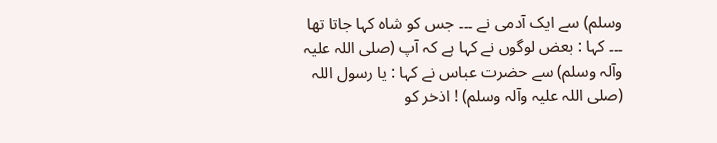وسلم) سے ایک آدمی نے ۔۔۔ جس کو شاہ کہا جاتا تھا ۔۔۔ کہا : بعض لوگوں نے کہا ہے کہ آپ (صلی اللہ علیہ وآلہ وسلم) سے حضرت عباس نے کہا : یا رسول اللہ (صلی اللہ علیہ وآلہ وسلم) ! اذخر کو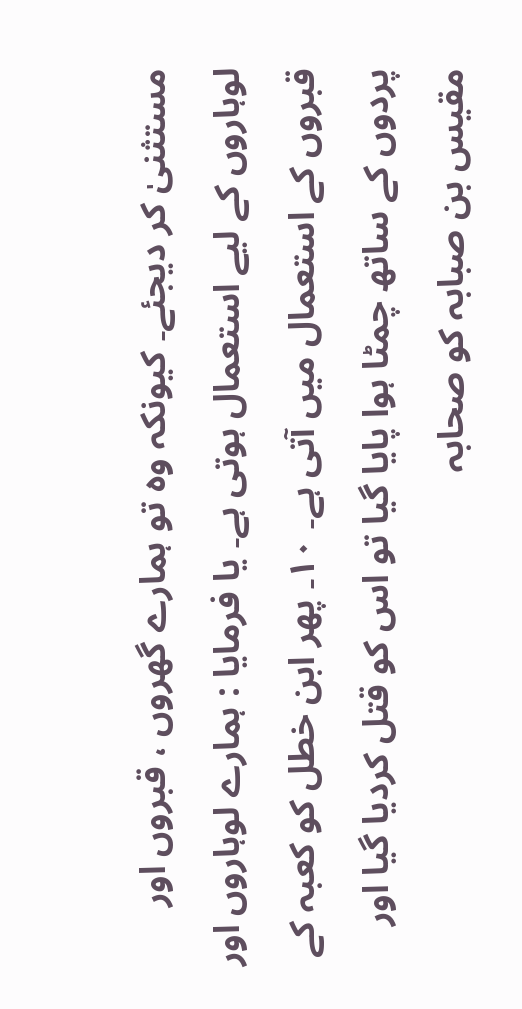مستثنیٰ کر دیجئے۔ کیونکہ وہ تو ہمارے گھروں ، قبروں اور لوہاروں کے لیے استعمال ہوتی ہے۔ یا فرمایا : ہمارے لوہاروں اور قبروں کے استعمال میں آتی ہے۔ ١٠۔ پھر ابن خطل کو کعبہ کے پردوں کے ساتھ چمٹا ہوا پایا گیا تو اس کو قتل کردیا گیا اور مقیس بن صبابہ کو صحابہ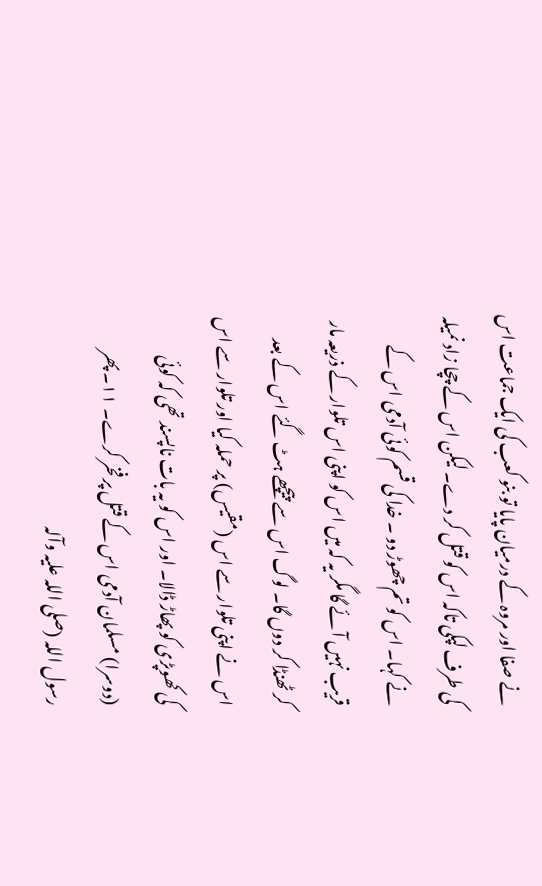نے صفا اور مروہ کے درمیان پایا تو بنو کعب کی ایک جماعت اس کی طرف لپکی تاکہ اس کو قتل کر دے۔ لیکن اس کے چچا زاد نمیلہ نے کہا۔ اس کو تم چھوڑ دو ۔ خدا کی قسم کوئی آدمی اس کے قریب نہیں آئے گا مگر یہ کہ میں اس کو اپنی اس تلوار کے ذریعہ مار کر ٹھنڈا کر دوں گا۔ لوگ اس سے پیچھے ہٹ گئے اس کے بعد اس نے اپنی تلوار سے اس (مقیس) پر حملہ کیا اور تلوار سے اس کی کھوپڑی کو پھاڑ ڈالا۔ اور اس کو یہ بات ناپسند تھی کہ کوئی (دوسرا) مسلمان آدمی اس کے قتل پر فخر کرے۔ ١١۔ پھر رسول اللہ (صلی اللہ علیہ وآلہ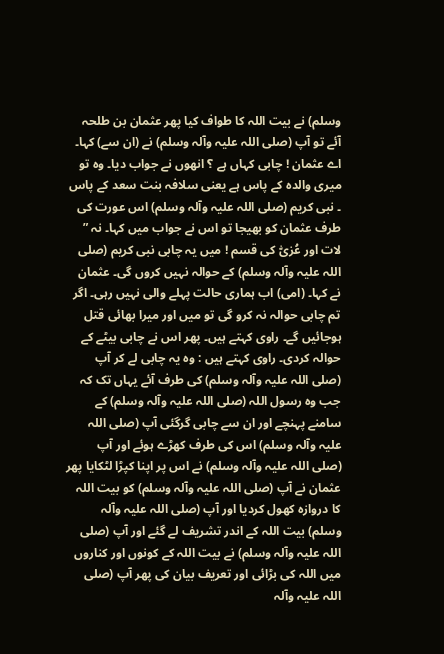وسلم) نے بیت اللہ کا طواف کیا پھر عثمان بن طلحہ آئے تو آپ (صلی اللہ علیہ وآلہ وسلم) نے (ان سے) کہا۔ اے عثمان ! چابی کہاں ہے ؟ انھوں نے جواب دیا۔ وہ تو میری والدہ کے پاس ہے یعنی سلافہ بنت سعد کے پاس ۔ نبی کریم (صلی اللہ علیہ وآلہ وسلم) اس عورت کی طرف عثمان کو بھیجا تو اس نے جواب میں کہا۔ نہ ” لات اور عُزیّٰ کی قسم ! میں یہ چابی نبی کریم (صلی اللہ علیہ وآلہ وسلم) کے حوالہ نہیں کروں گی۔ عثمان نے کہا۔ (امی) اب ہماری حالت پہلے والی نہیں رہی۔ اگر تم چابی حوالہ نہ کرو گی تو میں اور میرا بھائی قتل ہوجائیں گے۔ راوی کہتے ہیں۔ پھر اس نے چابی بیٹے کے حوالہ کردی۔ راوی کہتے ہیں : وہ یہ چابی لے کر آپ (صلی اللہ علیہ وآلہ وسلم) کی طرف آئے یہاں تک کہ جب وہ رسول اللہ (صلی اللہ علیہ وآلہ وسلم) کے سامنے پہنچے اور ان سے چابی گرگئی آپ (صلی اللہ علیہ وآلہ وسلم) اس کی طرف کھڑے ہوئے اور آپ (صلی اللہ علیہ وآلہ وسلم) نے اس پر اپنا کپڑا لٹکایا پھر عثمان نے آپ (صلی اللہ علیہ وآلہ وسلم) کو بیت اللہ کا دروازہ کھول کردیا اور آپ (صلی اللہ علیہ وآلہ وسلم) بیت اللہ کے اندر تشریف لے گئے اور آپ (صلی اللہ علیہ وآلہ وسلم) نے بیت اللہ کے کونوں اور کناروں میں اللہ کی بڑائی اور تعریف بیان کی پھر آپ (صلی اللہ علیہ وآلہ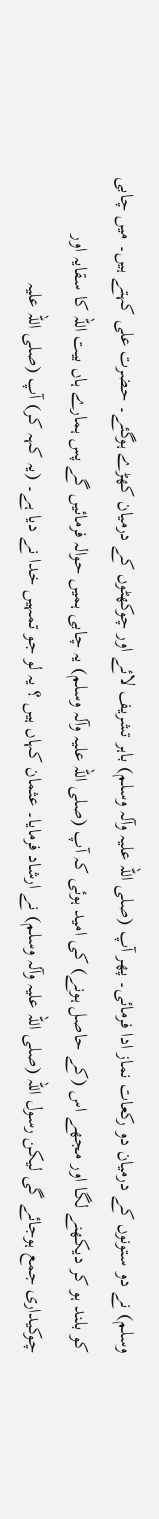وسلم) نے دو ستونوں کے درمیان دو رکعات نماز ادا فرمائی۔ پھر آپ (صلی اللہ علیہ وآلہ وسلم) باہر تشریف لائے اور چوکھٹوں کے درمیان کھڑے ہوگئے۔ حضرت علی کہتے ہیں۔ میں چابی کو بلند ہو کر دیکھنے لگا اور مجھے اس (کے حاصل ہونے) کی امید ہوئی کہ آپ (صلی اللہ علیہ وآلہ وسلم) یہ چابی ہمیں حوالہ فرمائیں گے پس ہمارے ہاں بیت اللہ کا سقایہ اور چوکیداری جمع ہوجائے گی لیکن رسول اللہ (صلی اللہ علیہ وآلہ وسلم) نے ارشاد فرمایا۔ عثمان کہاں ہیں ؟ یہ لو جو تمہیں خدا نے دیا ہے۔ (یہ کہہ کر) آپ (صلی اللہ علیہ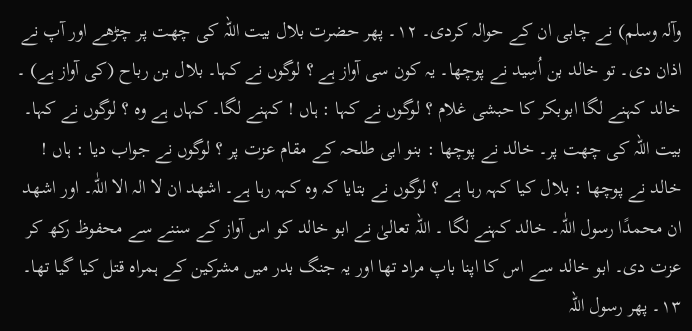وآلہ وسلم) نے چابی ان کے حوالہ کردی۔ ١٢۔ پھر حضرت بلال بیت اللہ کی چھت پر چڑھے اور آپ نے اذان دی۔ تو خالد بن اُسِید نے پوچھا۔ یہ کون سی آواز ہے ؟ لوگوں نے کہا۔ بلال بن رباح (کی آواز ہے) ۔ خالد کہنے لگا ابوبکر کا حبشی غلام ؟ لوگوں نے کہا : ہاں ! کہنے لگا۔ کہاں ہے وہ ؟ لوگوں نے کہا۔ بیت اللہ کی چھت پر۔ خالد نے پوچھا : بنو ابی طلحہ کے مقام عزت پر ؟ لوگوں نے جواب دیا : ہاں ! خالد نے پوچھا : بلال کیا کہہ رہا ہے ؟ لوگوں نے بتایا کہ وہ کہہ رہا ہے۔ اشھد ان لا الہ الا اللّٰہ۔ اور اشھد ان محمدًا رسول اللّٰہ۔ خالد کہنے لگا ۔ اللہ تعالیٰ نے ابو خالد کو اس آواز کے سننے سے محفوظ رکھ کر عزت دی۔ ابو خالد سے اس کا اپنا باپ مراد تھا اور یہ جنگ بدر میں مشرکین کے ہمراہ قتل کیا گیا تھا۔ ١٣۔ پھر رسول اللہ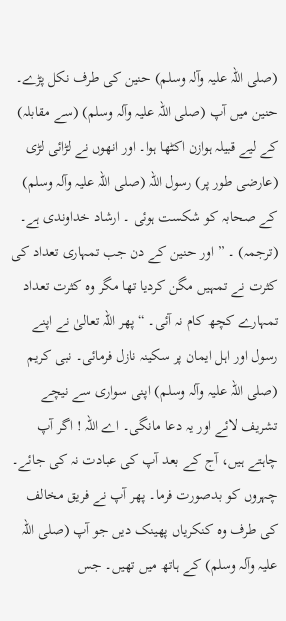(صلی اللہ علیہ وآلہ وسلم) حنین کی طرف نکل پڑے۔ حنین میں آپ (صلی اللہ علیہ وآلہ وسلم) (سے مقابلہ) کے لیے قبیلہ ہوازن اکٹھا ہوا۔ اور انھوں نے لڑائی لڑی (عارضی طور پر) رسول اللہ (صلی اللہ علیہ وآلہ وسلم) کے صحابہ کو شکست ہوئی ۔ ارشاد خداوندی ہے۔ (ترجمہ) ۔ ” اور حنین کے دن جب تمہاری تعداد کی کثرت نے تمہیں مگن کردیا تھا مگر وہ کثرت تعداد تمہارے کچھ کام نہ آئی۔ “ پھر اللہ تعالیٰ نے اپنے رسول اور اہل ایمان پر سکینہ نازل فرمائی۔ نبی کریم (صلی اللہ علیہ وآلہ وسلم) اپنی سواری سے نیچے تشریف لائے اور یہ دعا مانگی۔ اے اللہ ! اگر آپ چاہتے ہیں، آج کے بعد آپ کی عبادت نہ کی جائے۔ چہروں کو بدصورت فرما۔ پھر آپ نے فریق مخالف کی طرف وہ کنکریاں پھینک دیں جو آپ (صلی اللہ علیہ وآلہ وسلم) کے ہاتھ میں تھیں۔ جس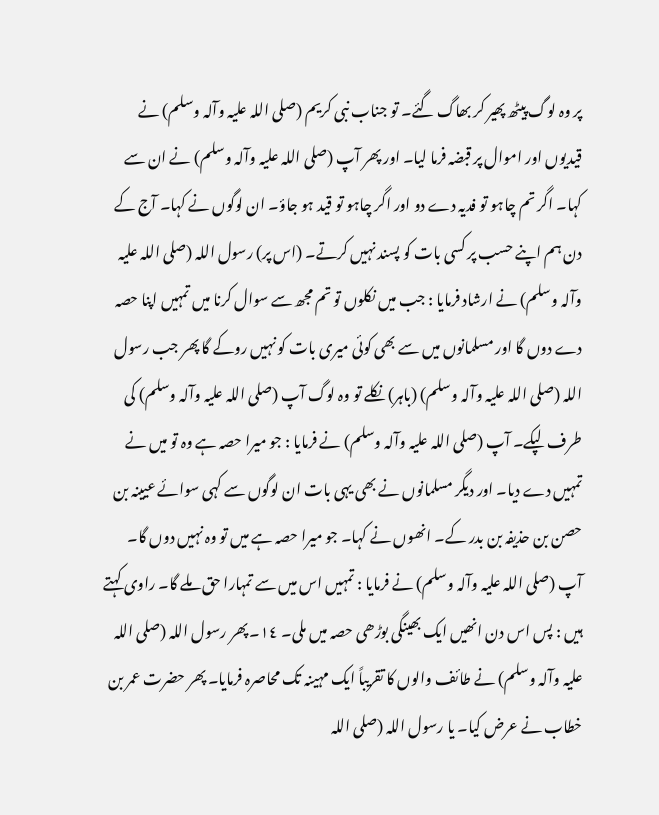پر وہ لوگ پیٹھ پھیر کر بھاگ گئے۔ تو جناب نبی کریم (صلی اللہ علیہ وآلہ وسلم) نے قیدیوں اور اموال پر قبضہ فرما لیا۔ اور پھر آپ (صلی اللہ علیہ وآلہ وسلم) نے ان سے کہا۔ اگر تم چاہو تو فدیہ دے دو اور اگر چاہو تو قید ہو جاؤ۔ ان لوگوں نے کہا۔ آج کے دن ہم اپنے حسب پر کسی بات کو پسند نہیں کرتے۔ (اس پر) رسول اللہ (صلی اللہ علیہ وآلہ وسلم) نے ارشاد فرمایا : جب میں نکلوں تو تم مجھ سے سوال کرنا میں تمہیں اپنا حصہ دے دوں گا اور مسلمانوں میں سے بھی کوئی میری بات کو نہیں روکے گا پھر جب رسول اللہ (صلی اللہ علیہ وآلہ وسلم) (باہر) نکلے تو وہ لوگ آپ (صلی اللہ علیہ وآلہ وسلم) کی طرف لپکے۔ آپ (صلی اللہ علیہ وآلہ وسلم) نے فرمایا : جو میرا حصہ ہے وہ تو میں نے تمہیں دے دیا۔ اور دیگر مسلمانوں نے بھی یہی بات ان لوگوں سے کہی سوائے عیینہ بن حصن بن حذیفہ بن بدر کے۔ انھوں نے کہا۔ جو میرا حصہ ہے میں تو وہ نہیں دوں گا۔ آپ (صلی اللہ علیہ وآلہ وسلم) نے فرمایا : تمہیں اس میں سے تمہارا حق ملے گا۔ راوی کہتے ہیں : پس اس دن انھیں ایک بھینگی بوڑھی حصہ میں ملی۔ ١٤۔ پھر رسول اللہ (صلی اللہ علیہ وآلہ وسلم) نے طائف والوں کا تقریباً ایک مہینہ تک محاصرہ فرمایا۔ پھر حضرت عمر بن خطاب نے عرض کیا۔ یا رسول اللہ (صلی اللہ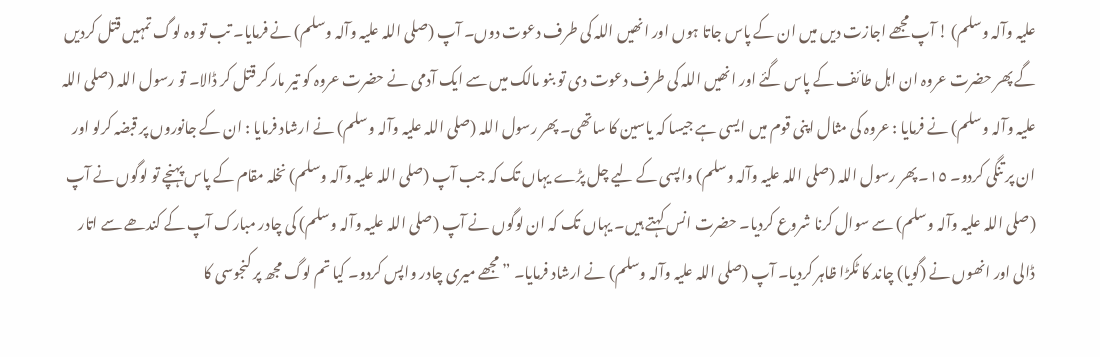علیہ وآلہ وسلم) ! آپ مجھے اجازت دیں میں ان کے پاس جاتا ہوں اور انھیں اللہ کی طرف دعوت دوں۔ آپ (صلی اللہ علیہ وآلہ وسلم) نے فرمایا۔ تب تو وہ لوگ تمہیں قتل کردیں گے پھر حضرت عروہ ان اہل طائف کے پاس گئے اور انھیں اللہ کی طرف دعوت دی تو بنو مالک میں سے ایک آدمی نے حضرت عروہ کو تیر مار کر قتل کر ڈالا۔ تو رسول اللہ (صلی اللہ علیہ وآلہ وسلم) نے فرمایا : عروہ کی مثال اپنی قوم میں ایسی ہے جیسا کہ یاسین کا ساتھی۔ پھر رسول اللہ (صلی اللہ علیہ وآلہ وسلم) نے ارشاد فرمایا : ان کے جانوروں پر قبضہ کرلو اور ان پر تنگی کردو۔ ١٥۔ پھر رسول اللہ (صلی اللہ علیہ وآلہ وسلم) واپسی کے لیے چل پڑے یہاں تک کہ جب آپ (صلی اللہ علیہ وآلہ وسلم) نخلہ مقام کے پاس پہنچے تو لوگوں نے آپ (صلی اللہ علیہ وآلہ وسلم) سے سوال کرنا شروع کردیا۔ حضرت انس کہتے ہیں۔ یہاں تک کہ ان لوگوں نے آپ (صلی اللہ علیہ وآلہ وسلم) کی چادر مبارک آپ کے کندھے سے اتار ڈالی اور انھوں نے (گویا) چاند کا ٹکڑا ظاہر کردیا۔ آپ (صلی اللہ علیہ وآلہ وسلم) نے ارشاد فرمایا۔ ” مجھے میری چادر واپس کردو۔ کیا تم لوگ مجھ پر کنجوسی کا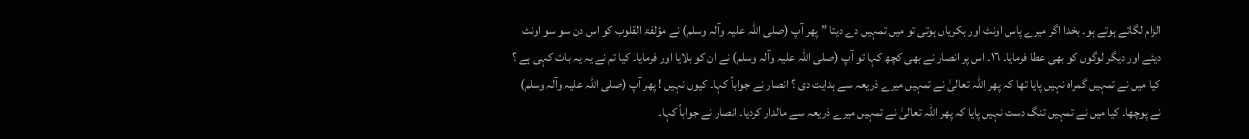الزام لگاتے ہوتے ہو۔ بخدا اگر میرے پاس اونٹ اور بکریاں ہوتی تو میں تمہیں دے دیتا ” پھر آپ (صلی اللہ علیہ وآلہ وسلم) نے مؤلفۃ القلوب کو اس دن سو سو اونٹ دیئے اور دیگر لوگوں کو بھی عطا فرمایا۔ ١٦۔ اس پر انصار نے بھی کچھ کہا تو آپ (صلی اللہ علیہ وآلہ وسلم) نے ان کو بلایا اور فرمایا۔ کیا تم نے یہ یہ بات کہی ہے ؟ کیا میں نے تمہیں گمراہ نہیں پایا تھا کہ پھر اللہ تعالیٰ نے تمہیں میرے ذریعہ سے ہدایت دی ؟ انصار نے جواباً کہا۔ کیوں نہیں ! پھر آپ (صلی اللہ علیہ وآلہ وسلم) نے پوچھا۔ کیا میں نے تمہیں تنگ دست نہیں پایا کہ پھر اللہ تعالیٰ نے تمہیں میرے ذریعہ سے مالدار کردیا۔ انصار نے جواباً کہا۔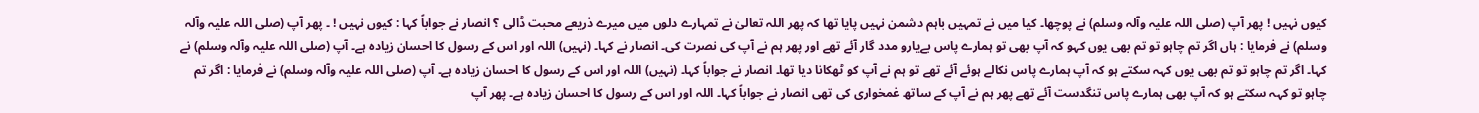کیوں نہیں ! پھر آپ (صلی اللہ علیہ وآلہ وسلم) نے پوچھا۔ کیا میں نے تمہیں باہم دشمن نہیں پایا تھا کہ پھر اللہ تعالیٰ نے تمہارے دلوں میں میرے ذریعے محبت ڈالی ؟ انصار نے جواباً کہا : کیوں نہیں ! ۔ پھر آپ (صلی اللہ علیہ وآلہ وسلم) نے فرمایا : ہاں اگر تم چاہو تو تم بھی یوں کہو کہ آپ بھی تو ہمارے پاس بےیارو مدد گار آئے تھے اور پھر ہم نے آپ کی نصرت کی۔ انصار نے کہا۔ (نہیں) اللہ اور اس کے رسول کا احسان زیادہ ہے۔ آپ (صلی اللہ علیہ وآلہ وسلم) نے کہا۔ اگر تم چاہو تو تم بھی یوں کہہ سکتے ہو کہ آپ ہمارے پاس نکالے ہوئے آئے تھے تو ہم نے آپ کو ٹھکانا دیا تھا۔ انصار نے جواباً کہا۔ (نہیں) اللہ اور اس کے رسول کا احسان زیادہ ہے۔ آپ (صلی اللہ علیہ وآلہ وسلم) نے فرمایا : اگر تم چاہو تو کہہ سکتے ہو کہ آپ بھی ہمارے پاس تنگدست آئے تھے پھر ہم نے آپ کے ساتھ غمخواری کی تھی انصار نے جواباً کہا۔ اللہ اور اس کے رسول کا احسان زیادہ ہے۔ پھر آپ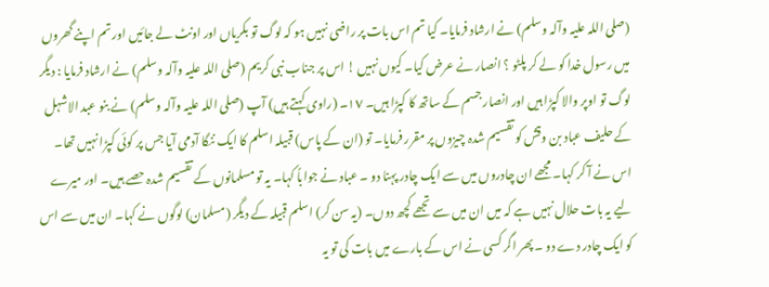(صلی اللہ علیہ وآلہ وسلم) نے ارشاد فرمایا۔ کیا تم اس بات پر راضی نہیں ہو کہ لوگ تو بکریاں اور اونٹ لے جائیں اور تم اپنے گھروں میں رسول خدا کو لے کر پلٹو ؟ انصار نے عرض کیا۔ کیوں نہیں ! اس پر جناب نبی کریم (صلی اللہ علیہ وآلہ وسلم) نے ارشاد فرمایا : دیگر لوگ تو اوپر والا کپڑا ہیں اور انصار جسم کے ساتھ کا کپڑا ہیں۔ ١٧۔ (راوی کہتے ہیں) آپ (صلی اللہ علیہ وآلہ وسلم) نے بنو عبد الاشہل کے حلیف عباد بن وقش کو تقسیم شدہ چیزوں پر مقرر فرمایا۔ تو (ان کے پاس) قبیلہ اسلم کا ایک ننگا آدمی آیا جس پر کوئی کپڑا نہیں تھا۔ اس نے آ کر کہا۔ مجھے ان چادروں میں سے ایک چادر پہنا دو ۔ عباد نے جواباً کہا۔ یہ تو مسلمانوں کے تقسیم شدہ حصے ہیں۔ اور میرے لیے یہ بات حلال نہیں ہے کہ میں ان میں سے تجھے کچھ دوں۔ (یہ سن کر) اسلم قبیلہ کے دیگر (مسلمان) لوگوں نے کہا۔ ان میں سے اس کو ایک چادر دے دو ۔ پھر اگر کسی نے اس کے بارے میں بات کی تو یہ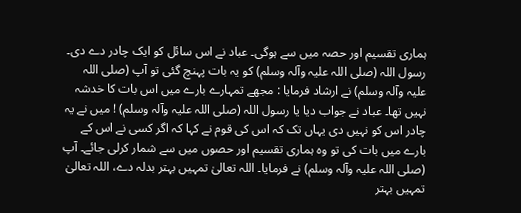ہماری تقسیم اور حصہ میں سے ہوگی۔ عباد نے اس سائل کو ایک چادر دے دی۔ رسول اللہ (صلی اللہ علیہ وآلہ وسلم) کو یہ بات پہنچ گئی تو آپ (صلی اللہ علیہ وآلہ وسلم) نے ارشاد فرمایا : مجھے تمہارے بارے میں اس بات کا خدشہ نہیں تھا۔ عباد نے جواب دیا یا رسول اللہ (صلی اللہ علیہ وآلہ وسلم) ! میں نے یہ چادر اس کو نہیں دی یہاں تک کہ اس کی قوم نے کہا کہ اگر کسی نے اس کے بارے میں بات کی تو وہ ہماری تقسیم اور حصوں میں سے شمار کرلی جائے۔ آپ (صلی اللہ علیہ وآلہ وسلم) نے فرمایا۔ اللہ تعالیٰ تمہیں بہتر بدلہ دے، اللہ تعالیٰ تمہیں بہتر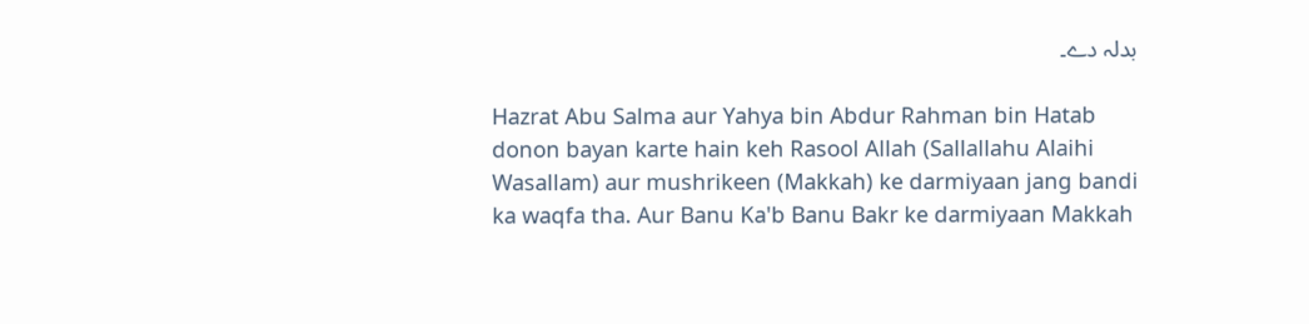بدلہ دے۔

Hazrat Abu Salma aur Yahya bin Abdur Rahman bin Hatab donon bayan karte hain keh Rasool Allah (Sallallahu Alaihi Wasallam) aur mushrikeen (Makkah) ke darmiyaan jang bandi ka waqfa tha. Aur Banu Ka'b Banu Bakr ke darmiyaan Makkah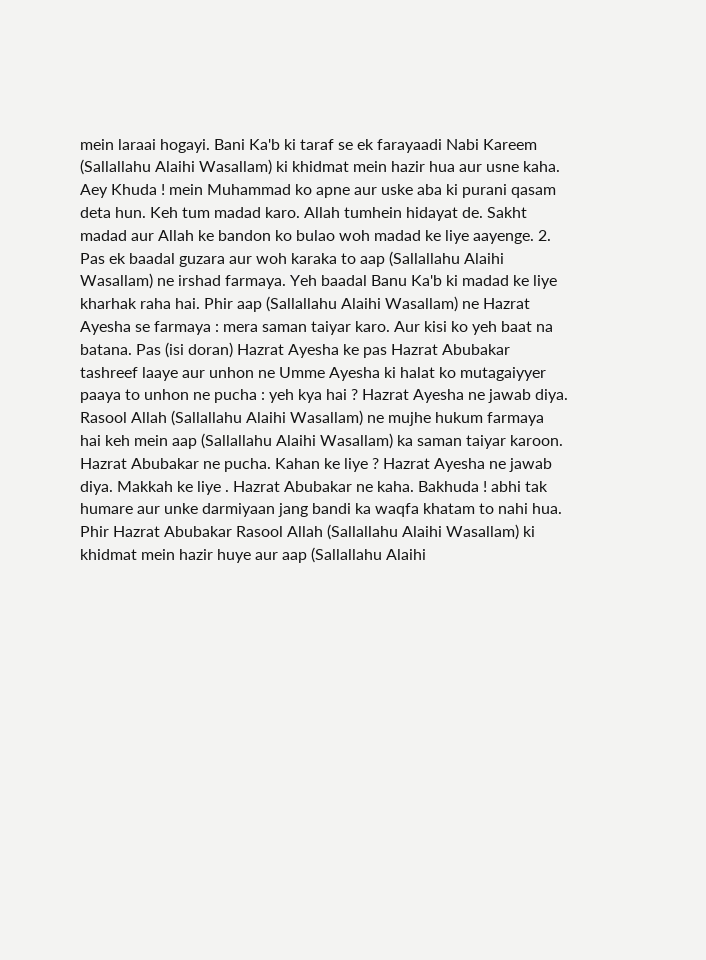mein laraai hogayi. Bani Ka'b ki taraf se ek farayaadi Nabi Kareem (Sallallahu Alaihi Wasallam) ki khidmat mein hazir hua aur usne kaha. Aey Khuda ! mein Muhammad ko apne aur uske aba ki purani qasam deta hun. Keh tum madad karo. Allah tumhein hidayat de. Sakht madad aur Allah ke bandon ko bulao woh madad ke liye aayenge. 2. Pas ek baadal guzara aur woh karaka to aap (Sallallahu Alaihi Wasallam) ne irshad farmaya. Yeh baadal Banu Ka'b ki madad ke liye kharhak raha hai. Phir aap (Sallallahu Alaihi Wasallam) ne Hazrat Ayesha se farmaya : mera saman taiyar karo. Aur kisi ko yeh baat na batana. Pas (isi doran) Hazrat Ayesha ke pas Hazrat Abubakar tashreef laaye aur unhon ne Umme Ayesha ki halat ko mutagaiyyer paaya to unhon ne pucha : yeh kya hai ? Hazrat Ayesha ne jawab diya. Rasool Allah (Sallallahu Alaihi Wasallam) ne mujhe hukum farmaya hai keh mein aap (Sallallahu Alaihi Wasallam) ka saman taiyar karoon. Hazrat Abubakar ne pucha. Kahan ke liye ? Hazrat Ayesha ne jawab diya. Makkah ke liye . Hazrat Abubakar ne kaha. Bakhuda ! abhi tak humare aur unke darmiyaan jang bandi ka waqfa khatam to nahi hua. Phir Hazrat Abubakar Rasool Allah (Sallallahu Alaihi Wasallam) ki khidmat mein hazir huye aur aap (Sallallahu Alaihi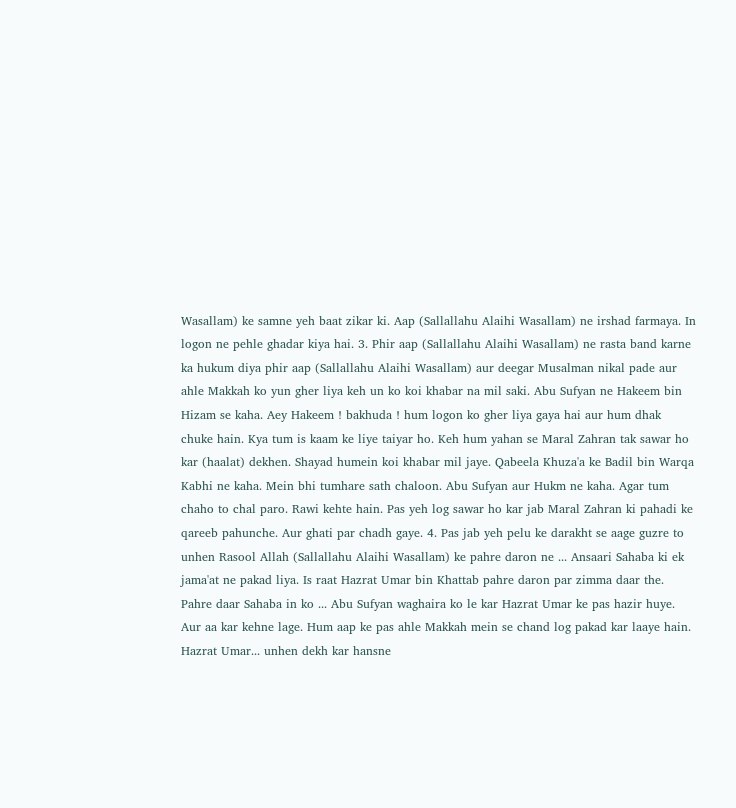Wasallam) ke samne yeh baat zikar ki. Aap (Sallallahu Alaihi Wasallam) ne irshad farmaya. In logon ne pehle ghadar kiya hai. 3. Phir aap (Sallallahu Alaihi Wasallam) ne rasta band karne ka hukum diya phir aap (Sallallahu Alaihi Wasallam) aur deegar Musalman nikal pade aur ahle Makkah ko yun gher liya keh un ko koi khabar na mil saki. Abu Sufyan ne Hakeem bin Hizam se kaha. Aey Hakeem ! bakhuda ! hum logon ko gher liya gaya hai aur hum dhak chuke hain. Kya tum is kaam ke liye taiyar ho. Keh hum yahan se Maral Zahran tak sawar ho kar (haalat) dekhen. Shayad humein koi khabar mil jaye. Qabeela Khuza'a ke Badil bin Warqa Kabhi ne kaha. Mein bhi tumhare sath chaloon. Abu Sufyan aur Hukm ne kaha. Agar tum chaho to chal paro. Rawi kehte hain. Pas yeh log sawar ho kar jab Maral Zahran ki pahadi ke qareeb pahunche. Aur ghati par chadh gaye. 4. Pas jab yeh pelu ke darakht se aage guzre to unhen Rasool Allah (Sallallahu Alaihi Wasallam) ke pahre daron ne ... Ansaari Sahaba ki ek jama'at ne pakad liya. Is raat Hazrat Umar bin Khattab pahre daron par zimma daar the. Pahre daar Sahaba in ko ... Abu Sufyan waghaira ko le kar Hazrat Umar ke pas hazir huye. Aur aa kar kehne lage. Hum aap ke pas ahle Makkah mein se chand log pakad kar laaye hain. Hazrat Umar... unhen dekh kar hansne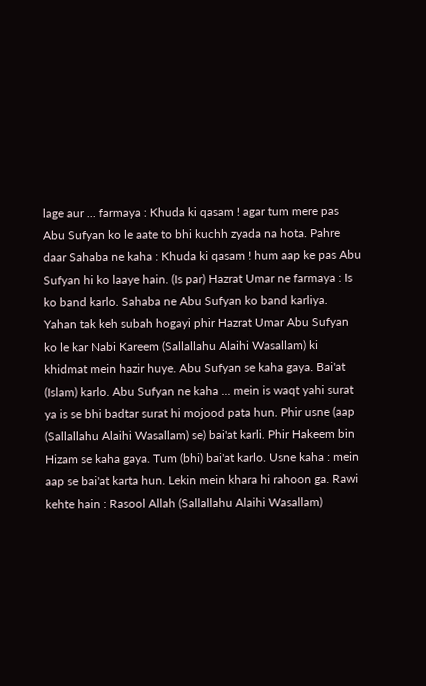lage aur ... farmaya : Khuda ki qasam ! agar tum mere pas Abu Sufyan ko le aate to bhi kuchh zyada na hota. Pahre daar Sahaba ne kaha : Khuda ki qasam ! hum aap ke pas Abu Sufyan hi ko laaye hain. (Is par) Hazrat Umar ne farmaya : Is ko band karlo. Sahaba ne Abu Sufyan ko band karliya. Yahan tak keh subah hogayi phir Hazrat Umar Abu Sufyan ko le kar Nabi Kareem (Sallallahu Alaihi Wasallam) ki khidmat mein hazir huye. Abu Sufyan se kaha gaya. Bai'at (Islam) karlo. Abu Sufyan ne kaha ... mein is waqt yahi surat ya is se bhi badtar surat hi mojood pata hun. Phir usne (aap (Sallallahu Alaihi Wasallam) se) bai'at karli. Phir Hakeem bin Hizam se kaha gaya. Tum (bhi) bai'at karlo. Usne kaha : mein aap se bai'at karta hun. Lekin mein khara hi rahoon ga. Rawi kehte hain : Rasool Allah (Sallallahu Alaihi Wasallam)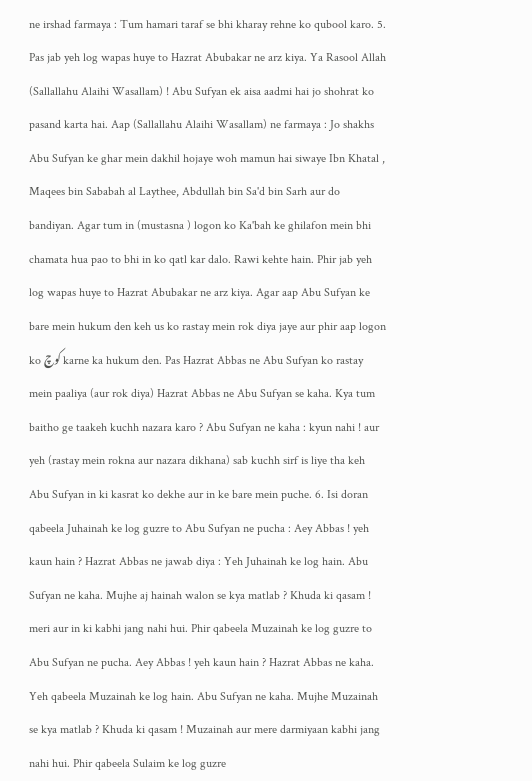ne irshad farmaya : Tum hamari taraf se bhi kharay rehne ko qubool karo. 5. Pas jab yeh log wapas huye to Hazrat Abubakar ne arz kiya. Ya Rasool Allah (Sallallahu Alaihi Wasallam) ! Abu Sufyan ek aisa aadmi hai jo shohrat ko pasand karta hai. Aap (Sallallahu Alaihi Wasallam) ne farmaya : Jo shakhs Abu Sufyan ke ghar mein dakhil hojaye woh mamun hai siwaye Ibn Khatal , Maqees bin Sababah al Laythee, Abdullah bin Sa'd bin Sarh aur do bandiyan. Agar tum in (mustasna ) logon ko Ka'bah ke ghilafon mein bhi chamata hua pao to bhi in ko qatl kar dalo. Rawi kehte hain. Phir jab yeh log wapas huye to Hazrat Abubakar ne arz kiya. Agar aap Abu Sufyan ke bare mein hukum den keh us ko rastay mein rok diya jaye aur phir aap logon ko کوچ karne ka hukum den. Pas Hazrat Abbas ne Abu Sufyan ko rastay mein paaliya (aur rok diya) Hazrat Abbas ne Abu Sufyan se kaha. Kya tum baitho ge taakeh kuchh nazara karo ? Abu Sufyan ne kaha : kyun nahi ! aur yeh (rastay mein rokna aur nazara dikhana) sab kuchh sirf is liye tha keh Abu Sufyan in ki kasrat ko dekhe aur in ke bare mein puche. 6. Isi doran qabeela Juhainah ke log guzre to Abu Sufyan ne pucha : Aey Abbas ! yeh kaun hain ? Hazrat Abbas ne jawab diya : Yeh Juhainah ke log hain. Abu Sufyan ne kaha. Mujhe aj hainah walon se kya matlab ? Khuda ki qasam ! meri aur in ki kabhi jang nahi hui. Phir qabeela Muzainah ke log guzre to Abu Sufyan ne pucha. Aey Abbas ! yeh kaun hain ? Hazrat Abbas ne kaha. Yeh qabeela Muzainah ke log hain. Abu Sufyan ne kaha. Mujhe Muzainah se kya matlab ? Khuda ki qasam ! Muzainah aur mere darmiyaan kabhi jang nahi hui. Phir qabeela Sulaim ke log guzre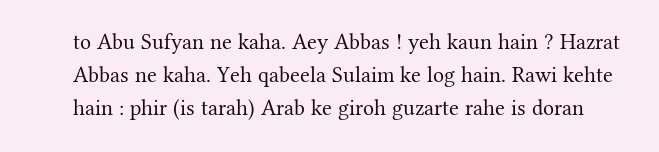to Abu Sufyan ne kaha. Aey Abbas ! yeh kaun hain ? Hazrat Abbas ne kaha. Yeh qabeela Sulaim ke log hain. Rawi kehte hain : phir (is tarah) Arab ke giroh guzarte rahe is doran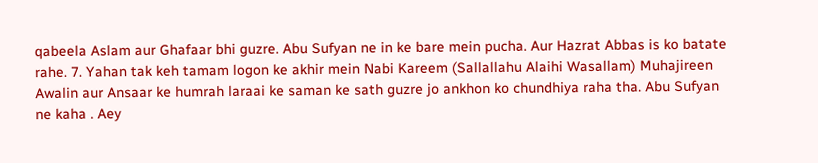qabeela Aslam aur Ghafaar bhi guzre. Abu Sufyan ne in ke bare mein pucha. Aur Hazrat Abbas is ko batate rahe. 7. Yahan tak keh tamam logon ke akhir mein Nabi Kareem (Sallallahu Alaihi Wasallam) Muhajireen Awalin aur Ansaar ke humrah laraai ke saman ke sath guzre jo ankhon ko chundhiya raha tha. Abu Sufyan ne kaha . Aey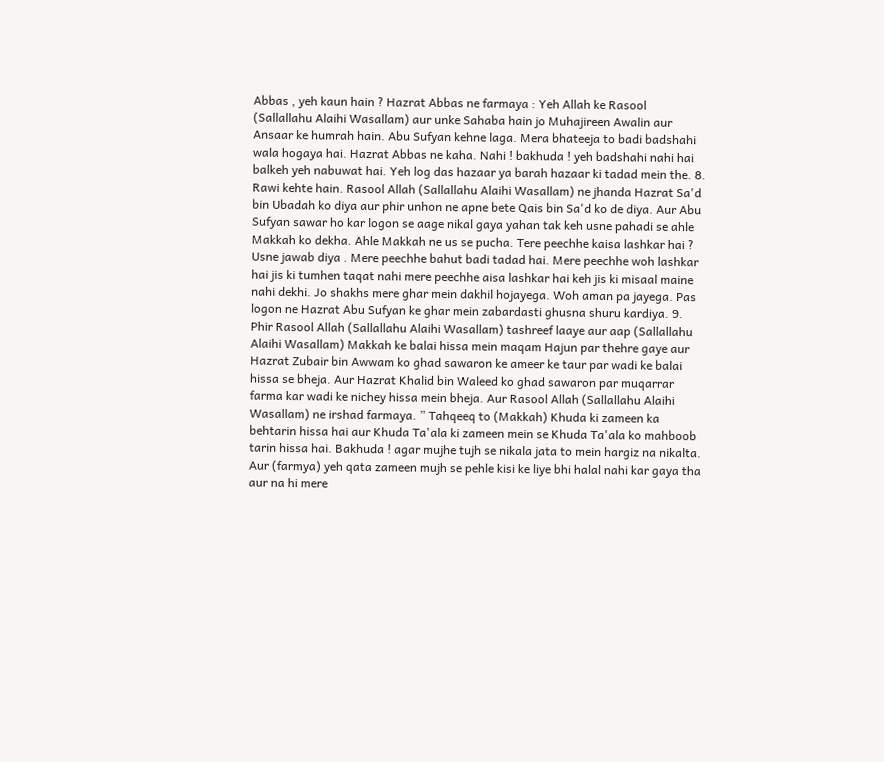Abbas , yeh kaun hain ? Hazrat Abbas ne farmaya : Yeh Allah ke Rasool (Sallallahu Alaihi Wasallam) aur unke Sahaba hain jo Muhajireen Awalin aur Ansaar ke humrah hain. Abu Sufyan kehne laga. Mera bhateeja to badi badshahi wala hogaya hai. Hazrat Abbas ne kaha. Nahi ! bakhuda ! yeh badshahi nahi hai balkeh yeh nabuwat hai. Yeh log das hazaar ya barah hazaar ki tadad mein the. 8. Rawi kehte hain. Rasool Allah (Sallallahu Alaihi Wasallam) ne jhanda Hazrat Sa'd bin Ubadah ko diya aur phir unhon ne apne bete Qais bin Sa'd ko de diya. Aur Abu Sufyan sawar ho kar logon se aage nikal gaya yahan tak keh usne pahadi se ahle Makkah ko dekha. Ahle Makkah ne us se pucha. Tere peechhe kaisa lashkar hai ? Usne jawab diya . Mere peechhe bahut badi tadad hai. Mere peechhe woh lashkar hai jis ki tumhen taqat nahi mere peechhe aisa lashkar hai keh jis ki misaal maine nahi dekhi. Jo shakhs mere ghar mein dakhil hojayega. Woh aman pa jayega. Pas logon ne Hazrat Abu Sufyan ke ghar mein zabardasti ghusna shuru kardiya. 9. Phir Rasool Allah (Sallallahu Alaihi Wasallam) tashreef laaye aur aap (Sallallahu Alaihi Wasallam) Makkah ke balai hissa mein maqam Hajun par thehre gaye aur Hazrat Zubair bin Awwam ko ghad sawaron ke ameer ke taur par wadi ke balai hissa se bheja. Aur Hazrat Khalid bin Waleed ko ghad sawaron par muqarrar farma kar wadi ke nichey hissa mein bheja. Aur Rasool Allah (Sallallahu Alaihi Wasallam) ne irshad farmaya. ” Tahqeeq to (Makkah) Khuda ki zameen ka behtarin hissa hai aur Khuda Ta'ala ki zameen mein se Khuda Ta'ala ko mahboob tarin hissa hai. Bakhuda ! agar mujhe tujh se nikala jata to mein hargiz na nikalta. Aur (farmya) yeh qata zameen mujh se pehle kisi ke liye bhi halal nahi kar gaya tha aur na hi mere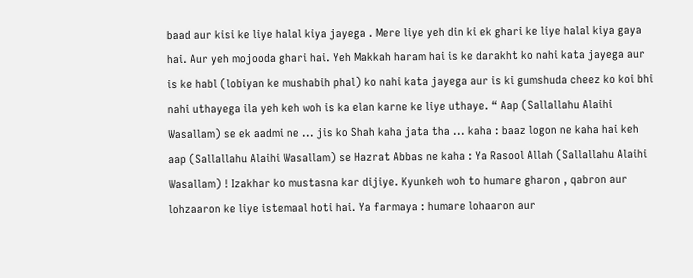baad aur kisi ke liye halal kiya jayega . Mere liye yeh din ki ek ghari ke liye halal kiya gaya hai. Aur yeh mojooda ghari hai. Yeh Makkah haram hai is ke darakht ko nahi kata jayega aur is ke habl (lobiyan ke mushabih phal) ko nahi kata jayega aur is ki gumshuda cheez ko koi bhi nahi uthayega ila yeh keh woh is ka elan karne ke liye uthaye. “ Aap (Sallallahu Alaihi Wasallam) se ek aadmi ne ... jis ko Shah kaha jata tha ... kaha : baaz logon ne kaha hai keh aap (Sallallahu Alaihi Wasallam) se Hazrat Abbas ne kaha : Ya Rasool Allah (Sallallahu Alaihi Wasallam) ! Izakhar ko mustasna kar dijiye. Kyunkeh woh to humare gharon , qabron aur lohzaaron ke liye istemaal hoti hai. Ya farmaya : humare lohaaron aur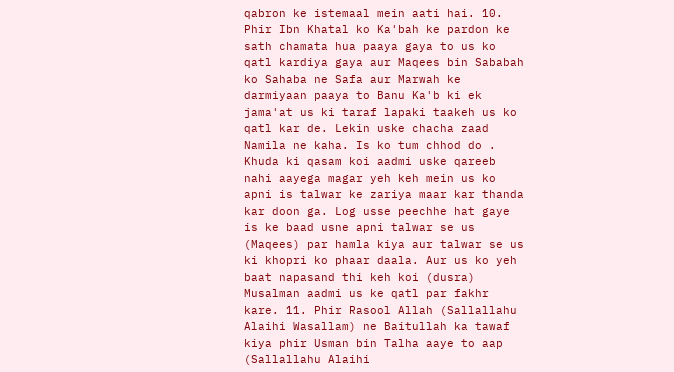qabron ke istemaal mein aati hai. 10. Phir Ibn Khatal ko Ka'bah ke pardon ke sath chamata hua paaya gaya to us ko qatl kardiya gaya aur Maqees bin Sababah ko Sahaba ne Safa aur Marwah ke darmiyaan paaya to Banu Ka'b ki ek jama'at us ki taraf lapaki taakeh us ko qatl kar de. Lekin uske chacha zaad Namila ne kaha. Is ko tum chhod do . Khuda ki qasam koi aadmi uske qareeb nahi aayega magar yeh keh mein us ko apni is talwar ke zariya maar kar thanda kar doon ga. Log usse peechhe hat gaye is ke baad usne apni talwar se us (Maqees) par hamla kiya aur talwar se us ki khopri ko phaar daala. Aur us ko yeh baat napasand thi keh koi (dusra) Musalman aadmi us ke qatl par fakhr kare. 11. Phir Rasool Allah (Sallallahu Alaihi Wasallam) ne Baitullah ka tawaf kiya phir Usman bin Talha aaye to aap (Sallallahu Alaihi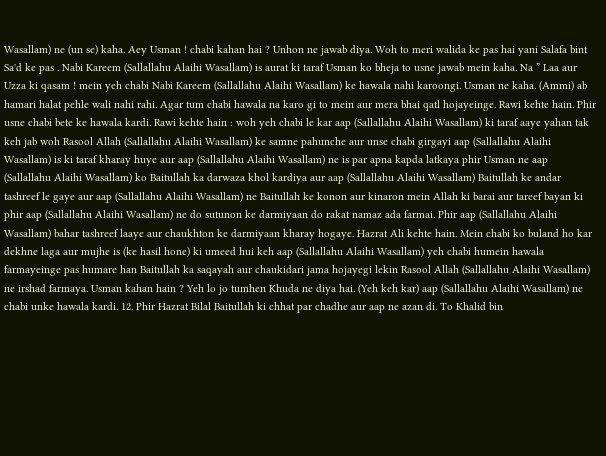Wasallam) ne (un se) kaha. Aey Usman ! chabi kahan hai ? Unhon ne jawab diya. Woh to meri walida ke pas hai yani Salafa bint Sa'd ke pas . Nabi Kareem (Sallallahu Alaihi Wasallam) is aurat ki taraf Usman ko bheja to usne jawab mein kaha. Na ” Laa aur Uzza ki qasam ! mein yeh chabi Nabi Kareem (Sallallahu Alaihi Wasallam) ke hawala nahi karoongi. Usman ne kaha. (Ammi) ab hamari halat pehle wali nahi rahi. Agar tum chabi hawala na karo gi to mein aur mera bhai qatl hojayeinge. Rawi kehte hain. Phir usne chabi bete ke hawala kardi. Rawi kehte hain : woh yeh chabi le kar aap (Sallallahu Alaihi Wasallam) ki taraf aaye yahan tak keh jab woh Rasool Allah (Sallallahu Alaihi Wasallam) ke samne pahunche aur unse chabi girgayi aap (Sallallahu Alaihi Wasallam) is ki taraf kharay huye aur aap (Sallallahu Alaihi Wasallam) ne is par apna kapda latkaya phir Usman ne aap (Sallallahu Alaihi Wasallam) ko Baitullah ka darwaza khol kardiya aur aap (Sallallahu Alaihi Wasallam) Baitullah ke andar tashreef le gaye aur aap (Sallallahu Alaihi Wasallam) ne Baitullah ke konon aur kinaron mein Allah ki barai aur tareef bayan ki phir aap (Sallallahu Alaihi Wasallam) ne do sutunon ke darmiyaan do rakat namaz ada farmai. Phir aap (Sallallahu Alaihi Wasallam) bahar tashreef laaye aur chaukhton ke darmiyaan kharay hogaye. Hazrat Ali kehte hain. Mein chabi ko buland ho kar dekhne laga aur mujhe is (ke hasil hone) ki umeed hui keh aap (Sallallahu Alaihi Wasallam) yeh chabi humein hawala farmayeinge pas humare han Baitullah ka saqayah aur chaukidari jama hojayegi lekin Rasool Allah (Sallallahu Alaihi Wasallam) ne irshad farmaya. Usman kahan hain ? Yeh lo jo tumhen Khuda ne diya hai. (Yeh keh kar) aap (Sallallahu Alaihi Wasallam) ne chabi unke hawala kardi. 12. Phir Hazrat Bilal Baitullah ki chhat par chadhe aur aap ne azan di. To Khalid bin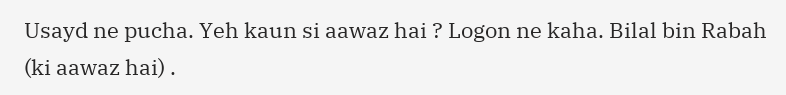Usayd ne pucha. Yeh kaun si aawaz hai ? Logon ne kaha. Bilal bin Rabah (ki aawaz hai) .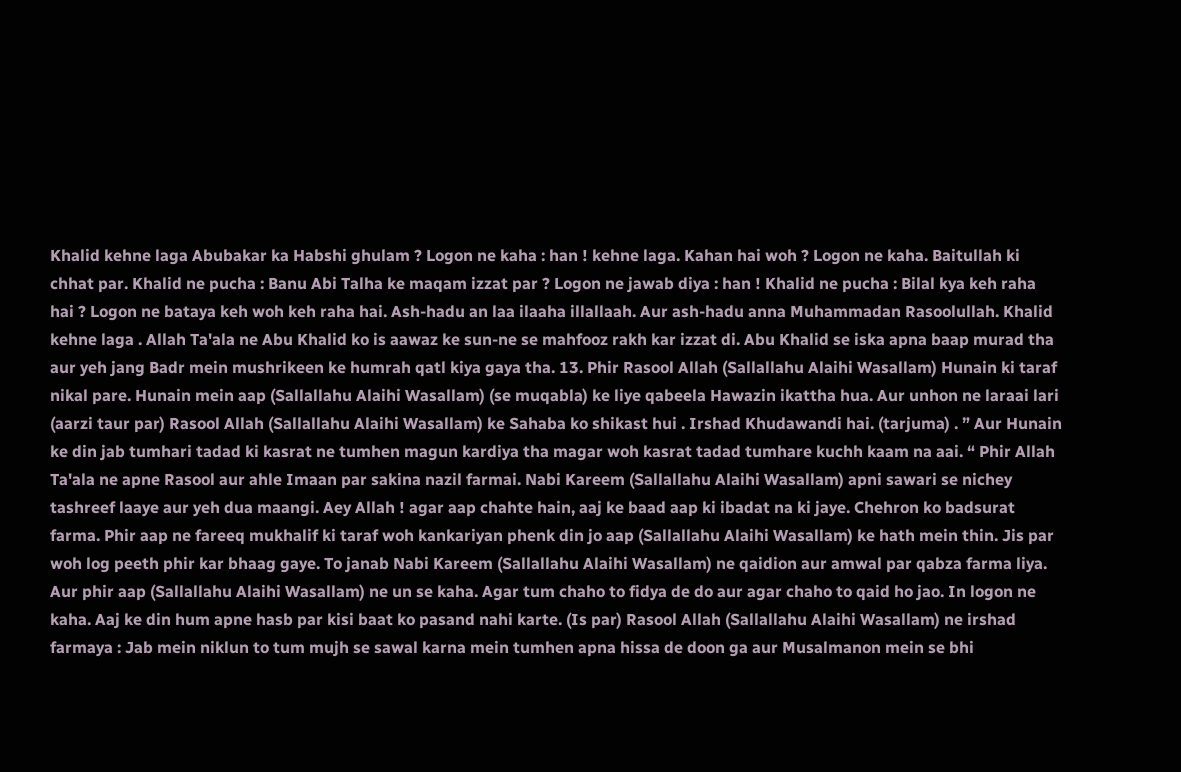Khalid kehne laga Abubakar ka Habshi ghulam ? Logon ne kaha : han ! kehne laga. Kahan hai woh ? Logon ne kaha. Baitullah ki chhat par. Khalid ne pucha : Banu Abi Talha ke maqam izzat par ? Logon ne jawab diya : han ! Khalid ne pucha : Bilal kya keh raha hai ? Logon ne bataya keh woh keh raha hai. Ash-hadu an laa ilaaha illallaah. Aur ash-hadu anna Muhammadan Rasoolullah. Khalid kehne laga . Allah Ta'ala ne Abu Khalid ko is aawaz ke sun-ne se mahfooz rakh kar izzat di. Abu Khalid se iska apna baap murad tha aur yeh jang Badr mein mushrikeen ke humrah qatl kiya gaya tha. 13. Phir Rasool Allah (Sallallahu Alaihi Wasallam) Hunain ki taraf nikal pare. Hunain mein aap (Sallallahu Alaihi Wasallam) (se muqabla) ke liye qabeela Hawazin ikattha hua. Aur unhon ne laraai lari (aarzi taur par) Rasool Allah (Sallallahu Alaihi Wasallam) ke Sahaba ko shikast hui . Irshad Khudawandi hai. (tarjuma) . ” Aur Hunain ke din jab tumhari tadad ki kasrat ne tumhen magun kardiya tha magar woh kasrat tadad tumhare kuchh kaam na aai. “ Phir Allah Ta'ala ne apne Rasool aur ahle Imaan par sakina nazil farmai. Nabi Kareem (Sallallahu Alaihi Wasallam) apni sawari se nichey tashreef laaye aur yeh dua maangi. Aey Allah ! agar aap chahte hain, aaj ke baad aap ki ibadat na ki jaye. Chehron ko badsurat farma. Phir aap ne fareeq mukhalif ki taraf woh kankariyan phenk din jo aap (Sallallahu Alaihi Wasallam) ke hath mein thin. Jis par woh log peeth phir kar bhaag gaye. To janab Nabi Kareem (Sallallahu Alaihi Wasallam) ne qaidion aur amwal par qabza farma liya. Aur phir aap (Sallallahu Alaihi Wasallam) ne un se kaha. Agar tum chaho to fidya de do aur agar chaho to qaid ho jao. In logon ne kaha. Aaj ke din hum apne hasb par kisi baat ko pasand nahi karte. (Is par) Rasool Allah (Sallallahu Alaihi Wasallam) ne irshad farmaya : Jab mein niklun to tum mujh se sawal karna mein tumhen apna hissa de doon ga aur Musalmanon mein se bhi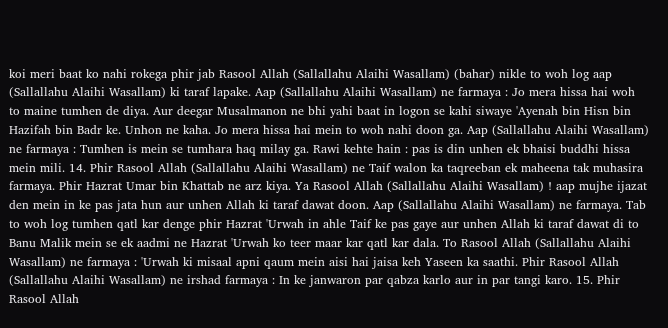koi meri baat ko nahi rokega phir jab Rasool Allah (Sallallahu Alaihi Wasallam) (bahar) nikle to woh log aap (Sallallahu Alaihi Wasallam) ki taraf lapake. Aap (Sallallahu Alaihi Wasallam) ne farmaya : Jo mera hissa hai woh to maine tumhen de diya. Aur deegar Musalmanon ne bhi yahi baat in logon se kahi siwaye 'Ayenah bin Hisn bin Hazifah bin Badr ke. Unhon ne kaha. Jo mera hissa hai mein to woh nahi doon ga. Aap (Sallallahu Alaihi Wasallam) ne farmaya : Tumhen is mein se tumhara haq milay ga. Rawi kehte hain : pas is din unhen ek bhaisi buddhi hissa mein mili. 14. Phir Rasool Allah (Sallallahu Alaihi Wasallam) ne Taif walon ka taqreeban ek maheena tak muhasira farmaya. Phir Hazrat Umar bin Khattab ne arz kiya. Ya Rasool Allah (Sallallahu Alaihi Wasallam) ! aap mujhe ijazat den mein in ke pas jata hun aur unhen Allah ki taraf dawat doon. Aap (Sallallahu Alaihi Wasallam) ne farmaya. Tab to woh log tumhen qatl kar denge phir Hazrat 'Urwah in ahle Taif ke pas gaye aur unhen Allah ki taraf dawat di to Banu Malik mein se ek aadmi ne Hazrat 'Urwah ko teer maar kar qatl kar dala. To Rasool Allah (Sallallahu Alaihi Wasallam) ne farmaya : 'Urwah ki misaal apni qaum mein aisi hai jaisa keh Yaseen ka saathi. Phir Rasool Allah (Sallallahu Alaihi Wasallam) ne irshad farmaya : In ke janwaron par qabza karlo aur in par tangi karo. 15. Phir Rasool Allah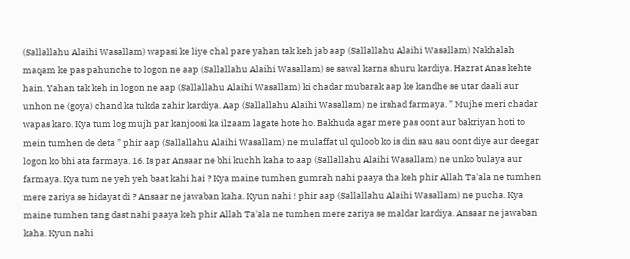(Sallallahu Alaihi Wasallam) wapasi ke liye chal pare yahan tak keh jab aap (Sallallahu Alaihi Wasallam) Nakhalah maqam ke pas pahunche to logon ne aap (Sallallahu Alaihi Wasallam) se sawal karna shuru kardiya. Hazrat Anas kehte hain. Yahan tak keh in logon ne aap (Sallallahu Alaihi Wasallam) ki chadar mubarak aap ke kandhe se utar daali aur unhon ne (goya) chand ka tukda zahir kardiya. Aap (Sallallahu Alaihi Wasallam) ne irshad farmaya. ” Mujhe meri chadar wapas karo. Kya tum log mujh par kanjoosi ka ilzaam lagate hote ho. Bakhuda agar mere pas oont aur bakriyan hoti to mein tumhen de deta ” phir aap (Sallallahu Alaihi Wasallam) ne mulaffat ul quloob ko is din sau sau oont diye aur deegar logon ko bhi ata farmaya. 16. Is par Ansaar ne bhi kuchh kaha to aap (Sallallahu Alaihi Wasallam) ne unko bulaya aur farmaya. Kya tum ne yeh yeh baat kahi hai ? Kya maine tumhen gumrah nahi paaya tha keh phir Allah Ta'ala ne tumhen mere zariya se hidayat di ? Ansaar ne jawaban kaha. Kyun nahi ! phir aap (Sallallahu Alaihi Wasallam) ne pucha. Kya maine tumhen tang dast nahi paaya keh phir Allah Ta'ala ne tumhen mere zariya se maldar kardiya. Ansaar ne jawaban kaha. Kyun nahi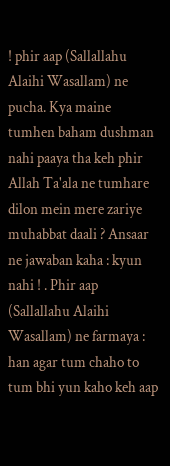! phir aap (Sallallahu Alaihi Wasallam) ne pucha. Kya maine tumhen baham dushman nahi paaya tha keh phir Allah Ta'ala ne tumhare dilon mein mere zariye muhabbat daali ? Ansaar ne jawaban kaha : kyun nahi ! . Phir aap (Sallallahu Alaihi Wasallam) ne farmaya : han agar tum chaho to tum bhi yun kaho keh aap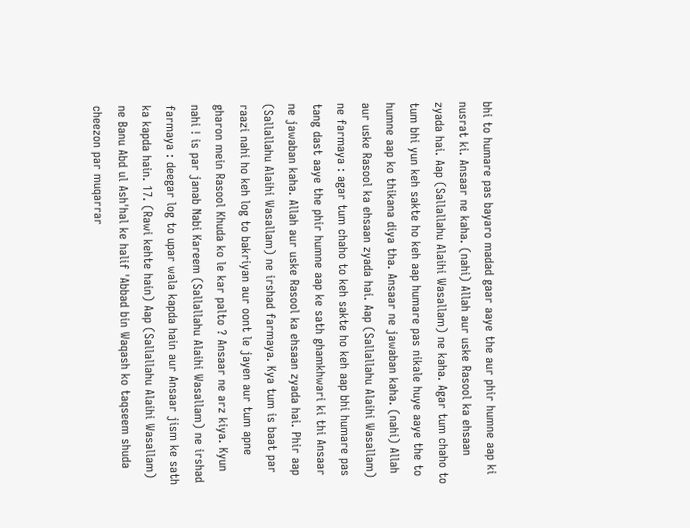bhi to humare pas bayaro madad gaar aaye the aur phir humne aap ki nusrat ki. Ansaar ne kaha. (nahi) Allah aur uske Rasool ka ehsaan zyada hai. Aap (Sallallahu Alaihi Wasallam) ne kaha. Agar tum chaho to tum bhi yun keh sakte ho keh aap humare pas nikale huye aaye the to humne aap ko thikana diya tha. Ansaar ne jawaban kaha. (nahi) Allah aur uske Rasool ka ehsaan zyada hai. Aap (Sallallahu Alaihi Wasallam) ne farmaya : agar tum chaho to keh sakte ho keh aap bhi humare pas tang dast aaye the phir humne aap ke sath ghamkhwari ki thi Ansaar ne jawaban kaha. Allah aur uske Rasool ka ehsaan zyada hai. Phir aap (Sallallahu Alaihi Wasallam) ne irshad farmaya. Kya tum is baat par raazi nahi ho keh log to bakriyan aur oont le jayen aur tum apne gharon mein Rasool Khuda ko le kar palto ? Ansaar ne arz kiya. Kyun nahi ! is par janab Nabi Kareem (Sallallahu Alaihi Wasallam) ne irshad farmaya : deegar log to upar wala kapda hain aur Ansaar jism ke sath ka kapda hain. 17. (Rawi kehte hain) Aap (Sallallahu Alaihi Wasallam) ne Banu Abd ul Ash'hal ke halif 'Abbad bin Waqash ko taqseem shuda cheezon par muqarrar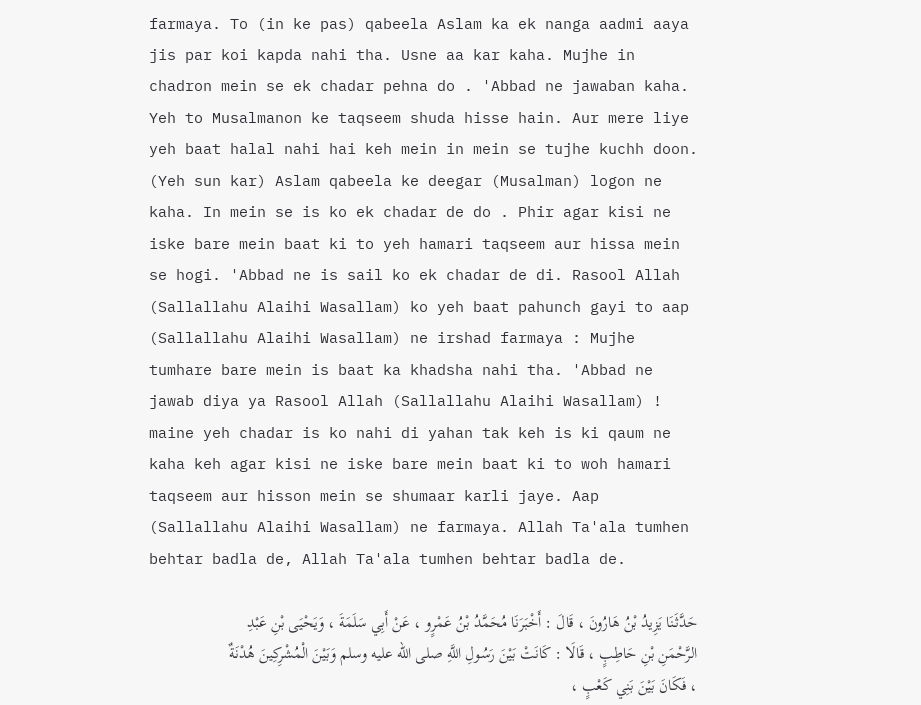farmaya. To (in ke pas) qabeela Aslam ka ek nanga aadmi aaya jis par koi kapda nahi tha. Usne aa kar kaha. Mujhe in chadron mein se ek chadar pehna do . 'Abbad ne jawaban kaha. Yeh to Musalmanon ke taqseem shuda hisse hain. Aur mere liye yeh baat halal nahi hai keh mein in mein se tujhe kuchh doon. (Yeh sun kar) Aslam qabeela ke deegar (Musalman) logon ne kaha. In mein se is ko ek chadar de do . Phir agar kisi ne iske bare mein baat ki to yeh hamari taqseem aur hissa mein se hogi. 'Abbad ne is sail ko ek chadar de di. Rasool Allah (Sallallahu Alaihi Wasallam) ko yeh baat pahunch gayi to aap (Sallallahu Alaihi Wasallam) ne irshad farmaya : Mujhe tumhare bare mein is baat ka khadsha nahi tha. 'Abbad ne jawab diya ya Rasool Allah (Sallallahu Alaihi Wasallam) ! maine yeh chadar is ko nahi di yahan tak keh is ki qaum ne kaha keh agar kisi ne iske bare mein baat ki to woh hamari taqseem aur hisson mein se shumaar karli jaye. Aap (Sallallahu Alaihi Wasallam) ne farmaya. Allah Ta'ala tumhen behtar badla de, Allah Ta'ala tumhen behtar badla de.

حَدَّثَنَا يَزِيدُ بْنُ هَارُونَ ، قَالَ : أَخْبَرَنَا مُحَمَّدُ بْنُ عَمْرٍو ، عَنْ أَبِي سَلَمَةَ ، وَيَحْيَى بْنِ عَبْدِ الرَّحْمَنِ بْنِ حَاطِبٍ ، قَالَا : كَانَتْ بَيْنَ رَسُولِ اللَّهِ صلى الله عليه وسلم وَبَيْنَ الْمُشْرِكِينَ هُدْنَةٌ ، فَكَانَ بَيْنَ بَنِي كَعْبٍ ،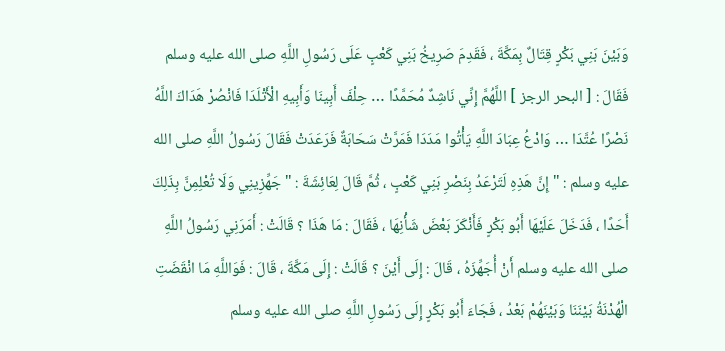وَبَيْنَ بَنِي بَكْرٍ قِتَالٌ بِمَكَّةَ ، فَقَدِمَ صَرِيخُ بَنِي كَعْبٍ عَلَى رَسُولِ اللَّهِ صلى الله عليه وسلم فَقَالَ : [ البحر الرجز ] اللَّهُمَّ إِنِّي نَاشِدٌ مُحَمَّدًا … حِلْفَ أَبِينَا وَأَبِيهِ الْأَتْلَدَا فَانْصُرْ هَدَاكَ اللَّهُ نَصْرًا عُتَّدَا … وَادْعُ عِبَادَ اللَّهِ يَأْتُوا مَدَدَا فَمَرَّتْ سَحَابَةٌ فَرَعَدَتْ فَقَالَ رَسُولُ اللَّهِ صلى الله عليه وسلم : " إِنَّ هَذِهِ لَتَرْعَدُ بِنَصْرِ بَنِي كَعْبٍ ، ثُمَّ قَالَ لِعَائِشَةَ : " جَهِّزِينِي وَلَا تُعْلِمِنَّ بِذَلِكَ أَحَدًا ، فَدَخَلَ عَلَيْهَا أَبُو بَكْرٍ فَأَنْكَرَ بَعْضَ شَأْنِهَا ، فَقَالَ : مَا هَذَا ؟ قَالَتْ : أَمَرَنِي رَسُولُ اللَّهِ صلى الله عليه وسلم أَنْ أُجَهِّزَهُ ، قَالَ : إِلَى أَيْنَ ؟ قَالَتْ : إِلَى مَكَّةَ ، قَالَ : فَوَاللَّهِ مَا انْقَضَتِ الْهُدْنَةُ بَيْنَنَا وَبَيْنَهُمْ بَعْدُ ، فَجَاءَ أَبُو بَكْرٍ إِلَى رَسُولِ اللَّهِ صلى الله عليه وسلم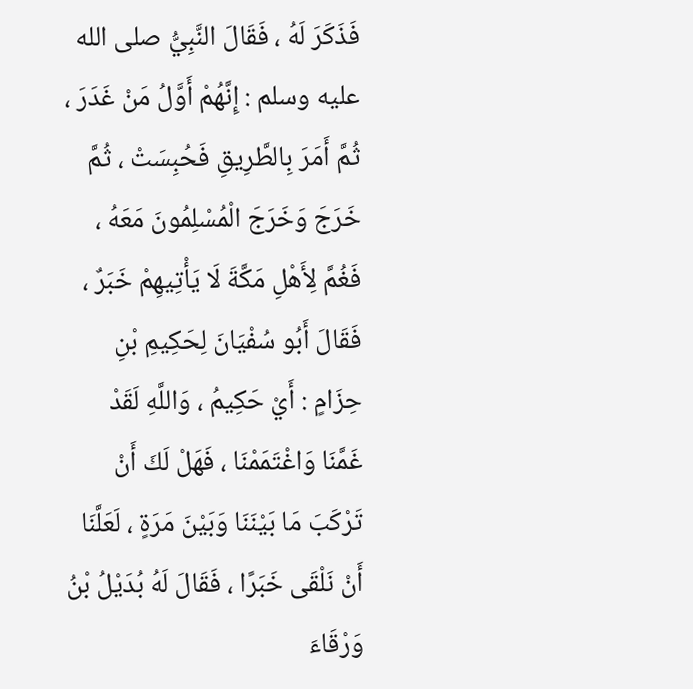فَذَكَرَ لَهُ ، فَقَالَ النَّبِيُّ صلى الله عليه وسلم : إِنَّهُمْ أَوَّلُ مَنْ غَدَرَ ، ثُمَّ أَمَرَ بِالطَّرِيقِ فَحُبِسَتْ ، ثُمَّ خَرَجَ وَخَرَجَ الْمُسْلِمُونَ مَعَهُ ، فَغُمَّ لِأَهْلِ مَكَّةَ لَا يَأْتِيهِمْ خَبَرٌ ، فَقَالَ أَبُو سُفْيَانَ لِحَكِيمِ بْنِ حِزَامٍ : أَيْ حَكِيمُ ، وَاللَّهِ لَقَدْ غَمَّنَا وَاغْتَمَمْنَا ، فَهَلْ لَكَ أَنْ تَرْكَبَ مَا بَيْنَنَا وَبَيْنَ مَرَةٍ ، لَعَلَّنَا أَنْ نَلْقَى خَبَرًا ، فَقَالَ لَهُ بُدَيْلُ بْنُ وَرْقَاءَ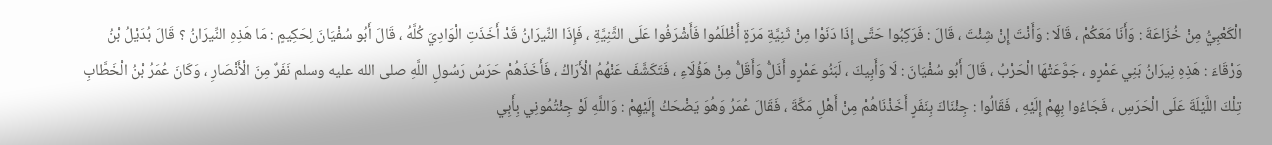الْكَعْبِيُّ مِنْ خُزَاعَةَ : وَأَنَا مَعَكُمْ ، قَالَا : وَأَنْتَ إِنْ شِئْتَ ، قَالَ : فَرَكِبُوا حَتَّى إِذَا دَنَوْا مِنْ ثَنِيَّةِ مَرَةٍ أَظْلَمُوا فَأَشْرَفُوا عَلَى الثَّنِيَّةِ ، فَإِذَا النِّيرَانُ قَدْ أَخَذَتِ الْوَادِيَ كُلَّهُ ، قَالَ أَبُو سُفْيَانَ لِحَكِيمٍ : مَا هَذِهِ النِّيرَانُ ؟ قَالَ بُدَيْلُ بْنُ وَرْقَاءَ : هَذِهِ نِيرَانُ بَنِي عَمْرٍو ، جَوَّعَتْهَا الْحَرْبُ ، قَالَ أَبُو سُفْيَانَ : لَا وَأَبِيكَ ، لَبَنُو عَمْرٍو أَذَلُّ وَأَقَلُّ مِنْ هَؤُلَاءِ ، فَتَكَشَّفَ عَنْهُمُ الْأَرَاكُ ، فَأَخَذَهُمْ حَرَسُ رَسُولِ اللَّهِ صلى الله عليه وسلم نَفَرٌ مِنَ الْأَنْصَارِ ، وَكَانَ عُمَرُ بْنُ الْخَطَّابِ تِلْكَ اللَّيْلَةَ عَلَى الْحَرَسِ ، فَجَاءُوا بِهِمْ إِلَيْهِ ، فَقَالُوا : جِئْنَاكَ بِنَفَرٍ أَخَذْنَاهُمْ مِنْ أَهْلِ مَكَّةَ ، فَقَالَ عُمَرُ وَهُوَ يَضْحَكُ إِلَيْهِمْ : وَاللَّهِ لَوْ جِئْتُمُونِي بِأَبِي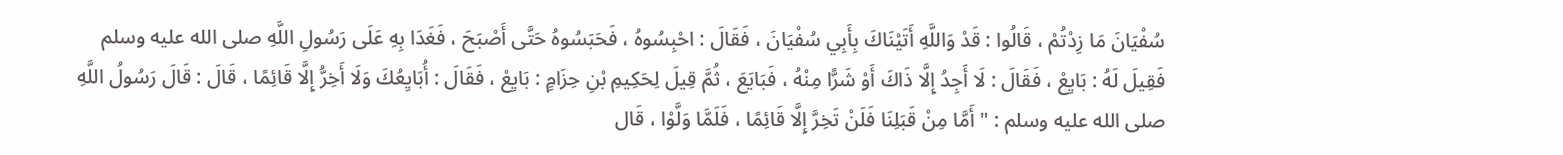سُفْيَانَ مَا زِدْتُمْ ، قَالُوا : قَدْ وَاللَّهِ أَتَيْنَاكَ بِأَبِي سُفْيَانَ ، فَقَالَ : احْبِسُوهُ ، فَحَبَسُوهُ حَتَّى أَصْبَحَ ، فَغَدَا بِهِ عَلَى رَسُولِ اللَّهِ صلى الله عليه وسلم فَقِيلَ لَهُ : بَايِعْ ، فَقَالَ : لَا أَجِدُ إِلَّا ذَاكَ أَوْ شَرًّا مِنْهُ ، فَبَايَعَ ، ثُمَّ قِيلَ لِحَكِيمِ بْنِ حِزَامٍ : بَايِعْ ، فَقَالَ : أُبَايِعُكَ وَلَا أَخِرُّ إِلَّا قَائِمًا ، قَالَ : قَالَ رَسُولُ اللَّهِ صلى الله عليه وسلم : " أَمَّا مِنْ قَبَلِنَا فَلَنْ تَخِرَّ إِلَّا قَائِمًا ، فَلَمَّا وَلَّوْا ، قَال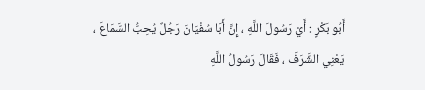أَبُو بَكْرٍ : أَيْ رَسُولَ اللَّهِ ، إِنَّ أَبَا سُفْيَانَ رَجُلٌ يُحِبُّ السَّمَاعَ ، يَعْنِي الشَّرَفَ ، فَقَالَ رَسُولُ اللَّهِ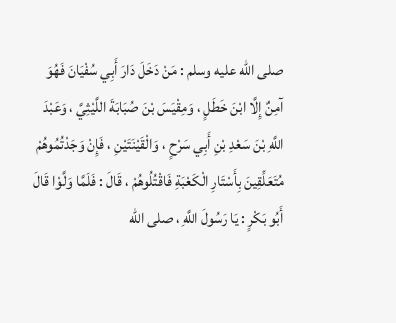صلى الله عليه وسلم : مَنْ دَخَلَ دَارَ أَبِي سُفْيَانَ فَهُوَ آمِنٌ إِلَّا ابْنَ خَطَلٍ ، وَمِقْيَسَ بْنَ صُبَابَةَ اللَّيْثِيَّ ، وَعَبْدَ اللَّهِ بْنَ سَعْدِ بْنِ أَبِي سَرْحٍ ، وَالْقَيْنَتَيْنِ ، فَإِنْ وَجَدْتُمُوهُمْ مُتَعَلِّقِينَ بِأَسْتَارِ الْكَعْبَةِ فَاقْتُلُوهُمْ ، قَالَ : فَلَمَّا وَلَّوْا قَالَ أَبُو بَكْرٍ : يَا رَسُولَ اللَّهِ ، صلى الله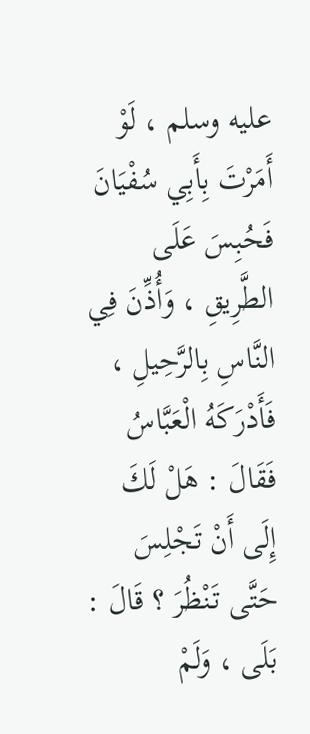عليه وسلم ، لَوْ أَمَرْتَ بِأَبِي سُفْيَانَ فَحُبِسَ عَلَى الطَّرِيقِ ، وَأُذِّنَ فِي النَّاسِ بِالرَّحِيلِ ، فَأَدْرَكَهُ الْعَبَّاسُ فَقَالَ : هَلْ لَكَ إِلَى أَنْ تَجْلِسَ حَتَّى تَنْظُرَ ؟ قَالَ : بَلَى ، وَلَمْ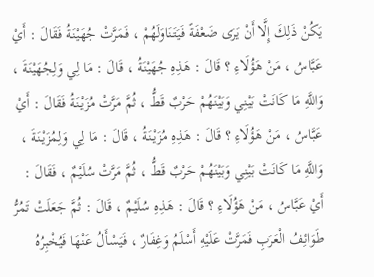يَكُنْ ذَلِكَ إِلَّا أَنْ يَرَى ضَعْفَةً فَيَتَنَاوَلَهُمْ ، فَمَرَّتْ جُهَيْنَةُ فَقَالَ : أَيْ عَبَّاسُ ، مَنْ هَؤُلَاءِ ؟ قَالَ : هَذِهِ جُهَيْنَةُ ، قَالَ : مَا لِي وَلِجُهَيْنَةَ ، وَاللَّهِ مَا كَانَتْ بَيْنِي وَبَيْنَهُمْ حَرْبٌ قَطُّ ، ثُمَّ مَرَّتْ مُزَيْنَةُ فَقَالَ : أَيْ عَبَّاسُ ، مَنْ هَؤُلَاءِ ؟ قَالَ : هَذِهِ مُزَيْنَةُ ، قَالَ : مَا لِي وَلِمُزَيْنَةَ ، وَاللَّهِ مَا كَانَتْ بَيْنِي وَبَيْنَهُمْ حَرْبٌ قَطُّ ، ثُمَّ مَرَّتْ سُلَيْمٌ ، فَقَالَ : أَيْ عَبَّاسُ ، مَنْ هَؤُلَاءِ ؟ قَالَ : هَذِهِ سُلَيْمٌ ، قَالَ : ثُمَّ جَعَلَتْ تَمُرُّ طَوَائِفُ الْعَرَبِ فَمَرَّتْ عَلَيْهِ أَسْلَمُ وَغِفَارٌ ، فَيَسْأَلُ عَنْهَا فَيُخْبِرُهُ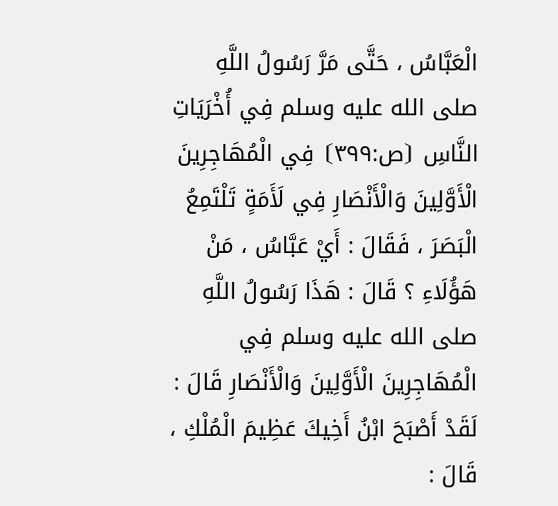الْعَبَّاسُ ، حَتَّى مَرَّ رَسُولُ اللَّهِ صلى الله عليه وسلم فِي أُخْرَيَاتِ النَّاسِ ⦗ص:٣٩٩⦘ فِي الْمُهَاجِرِينَ الْأَوَّلِينَ وَالْأَنْصَارِ فِي لَأَمَةٍ تَلْتَمِعُ الْبَصَرَ ، فَقَالَ : أَيْ عَبَّاسُ ، مَنْ هَؤُلَاءِ ؟ قَالَ : هَذَا رَسُولُ اللَّهِ صلى الله عليه وسلم فِي الْمُهَاجِرِينَ الْأَوَّلِينَ وَالْأَنْصَارِ قَالَ : لَقَدْ أَصْبَحَ ابْنُ أَخِيكَ عَظِيمَ الْمُلْكِ ، قَالَ :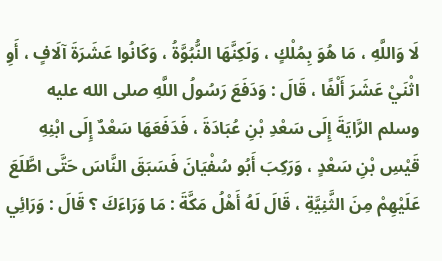لَا وَاللَّهِ ، مَا هُوَ بِمُلْكٍ ، وَلَكِنَّهَا النُّبُوَّةُ ، وَكَانُوا عَشَرَةَ آلَافٍ ، أَوِ اثْنَيْ عَشَرَ أَلْفًا ، قَالَ : وَدَفَعَ رَسُولُ اللَّهِ صلى الله عليه وسلم الرَّايَةَ إِلَى سَعْدِ بْنِ عُبَادَةَ ، فَدَفَعَهَا سَعْدٌ إِلَى ابْنِهِ قَيْسِ بْنِ سَعْدٍ ، وَرَكِبَ أَبُو سُفْيَانَ فَسَبَقَ النَّاسَ حَتَّى اطَّلَعَ عَلَيْهِمْ مِنَ الثَّنِيَّةِ ، قَالَ لَهُ أَهْلُ مَكَّةَ : مَا وَرَاءَكَ ؟ قَالَ : وَرَائِي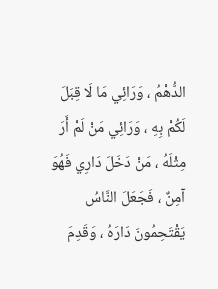الدُّهْمُ ، وَرَائِي مَا لَا قِبَلَ لَكُمْ بِهِ ، وَرَائِي مَنْ لَمْ أَرَ مِثْلَهُ ، مَنْ دَخَلَ دَارِي فَهُوَ آمِنٌ ، فَجَعَلَ النَّاسُ يَقْتَحِمُونَ دَارَهُ ، وَقَدِمَ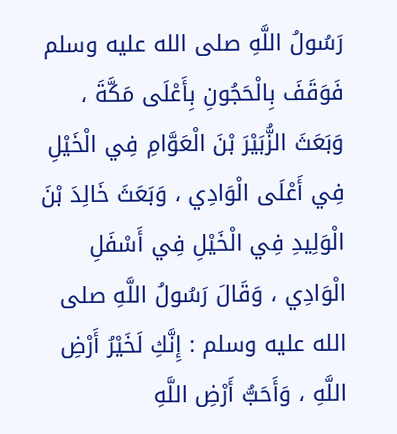رَسُولُ اللَّهِ صلى الله عليه وسلم فَوَقَفَ بِالْحَجُونِ بِأَعْلَى مَكَّةَ ، وَبَعَثَ الزُّبَيْرَ بْنَ الْعَوَّامِ فِي الْخَيْلِ فِي أَعْلَى الْوَادِي ، وَبَعَثَ خَالِدَ بْنَ الْوَلِيدِ فِي الْخَيْلِ فِي أَسْفَلِ الْوَادِي ، وَقَالَ رَسُولُ اللَّهِ صلى الله عليه وسلم : إِنَّكِ لَخَيْرُ أَرْضِ اللَّهِ ، وَأَحَبُّ أَرْضِ اللَّهِ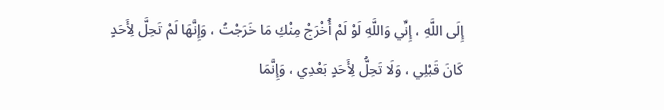إِلَى اللَّهِ ، إِنِّي وَاللَّهِ لَوْ لَمْ أُخْرَجْ مِنْكِ مَا خَرَجْتُ ، وَإِنَّهَا لَمْ تَحِلَّ لِأَحَدٍ كَانَ قَبْلِي ، وَلَا تَحِلُّ لِأَحَدٍ بَعْدِي ، وَإِنَّمَا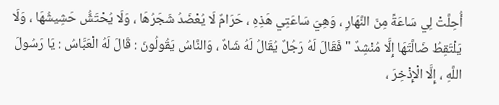أُحِلَّتْ لِي سَاعَةً مِنَ النَّهَارِ ، وَهِيَ سَاعَتِي هَذِهِ ، حَرَامٌ لَا يُعْضَدُ شَجَرُهَا ، وَلَا يُحْتَشُّ حَشِيشُهَا ، وَلَا يَلْتَقِطُ ضَالَّتَهَا إِلَّا مُنْشِدٌ " فَقَالَ لَهُ رَجُلٌ يُقَالُ لَهُ شَاهٌ ، وَالنَّاسُ يَقُولُونَ : قَالَ لَهُ الْعَبَّاسُ : يَا رَسُولَ اللَّهِ ، إِلَّا الْإِذْخِرَ ،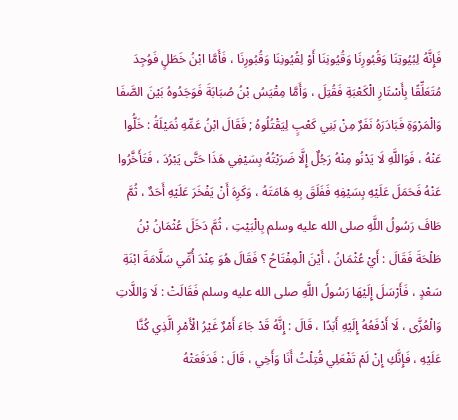فَإِنَّهُ لِبُيُوتِنَا وَقُبُورِنَا وَقُيُونِنَا أَوْ لِقُيُونِنَا وَقُبُورِنَا ، فَأَمَّا ابْنُ خَطَلٍ فَوُجِدَ مُتَعَلِّقًا بِأَسْتَارِ الْكَعْبَةِ فَقُتِلَ ، وَأَمَّا مِقْيَسُ بْنُ صُبَابَةَ فَوَجَدُوهُ بَيْنَ الصَّفَا وَالْمَرْوَةِ فَبَادَرَهُ نَفَرٌ مِنْ بَنِي كَعْبٍ لِيَقْتُلُوهُ ; فَقَالَ ابْنُ عَمِّهِ نُمَيْلَةُ : خَلُّوا عَنْهُ ، فَوَاللَّهِ لَا يَدْنُو مِنْهُ رَجُلٌ إِلَّا ضَرَبْتُهُ بِسَيْفِي هَذَا حَتَّى يَبْرُدَ ، فَتَأَخَّرُوا عَنْهُ فَحَمَلَ عَلَيْهِ بِسَيْفِهِ فَفَلَقَ بِهِ هَامَتَهُ ، وَكَرِهَ أَنْ يَفْخَرَ عَلَيْهِ أَحَدٌ ، ثُمَّ طَافَ رَسُولُ اللَّهِ صلى الله عليه وسلم بِالْبَيْتِ ، ثُمَّ دَخَلَ عُثْمَانُ بْنُ طَلْحَةَ فَقَالَ : أَيْ عُثْمَانُ ، أَيْنَ الْمِفْتَاحُ ؟ فَقَالَ هُوَ عِنْدَ أُمِّي سَلَّامَةَ ابْنَةِ سَعْدٍ ، فَأَرْسَلَ إِلَيْهَا رَسُولُ اللَّهِ صلى الله عليه وسلم فَقَالَتْ : لَا وَاللَّاتِ وَالْعُزَّى ، لَا أَدْفَعُهُ إِلَيْهِ أَبَدًا ، قَالَ : إِنَّهُ قَدْ جَاءَ أَمْرٌ غَيْرُ الْأَمْرِ الَّذِي كُنَّا عَلَيْهِ ، فَإِنَّكِ إِنْ لَمْ تَفْعَلِي قُتِلْتُ أَنَا وَأَخِي ، قَالَ : فَدَفَعَتْهُ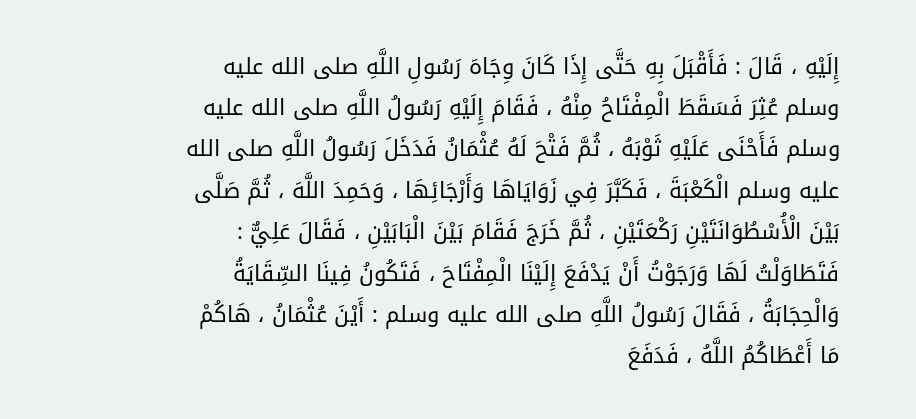إِلَيْهِ ، قَالَ : فَأَقْبَلَ بِهِ حَتَّى إِذَا كَانَ وِجَاهَ رَسُولِ اللَّهِ صلى الله عليه وسلم عُثِرَ فَسَقَطَ الْمِفْتَاحُ مِنْهُ ، فَقَامَ إِلَيْهِ رَسُولُ اللَّهِ صلى الله عليه وسلم فَأَحْنَى عَلَيْهِ ثَوْبَهُ ، ثُمَّ فَتْحَ لَهُ عُثْمَانُ فَدَخَلَ رَسُولُ اللَّهِ صلى الله عليه وسلم الْكَعْبَةَ ، فَكَبَّرَ فِي زَوَايَاهَا وَأَرْجَائِهَا ، وَحَمِدَ اللَّهَ ، ثُمَّ صَلَّى بَيْنَ الْأُسْطُوَانَتَيْنِ رَكْعَتَيْنِ ، ثُمَّ خَرَجَ فَقَامَ بَيْنَ الْبَابَيْنِ ، فَقَالَ عَلِيٌّ : فَتَطَاوَلْتُ لَهَا وَرَجَوْتُ أَنْ يَدْفَعَ إِلَيْنَا الْمِفْتَاحَ ، فَتَكُونُ فِينَا السِّقَايَةُ وَالْحِجَابَةُ ، فَقَالَ رَسُولُ اللَّهِ صلى الله عليه وسلم : أَيْنَ عُثْمَانُ ، هَاكُمْ مَا أَعْطَاكُمُ اللَّهُ ، فَدَفَعَ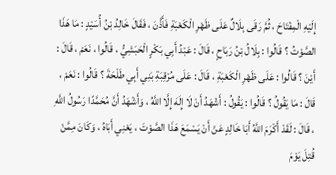إِلَيْهِ الْمِفْتَاحَ ، ثُمَّ رَقَى بِلَالٌ عَلَى ظَهْرِ الْكَعْبَةِ فَأَذَّنَ ، فَقَالَ خَالِدُ بْنُ أُسَيْدٍ : مَا هَذَا الصَّوْتُ ؟ قَالُوا : بِلَالُ بْنُ رَبَاحٍ ، قَالَ : عَبْدُ أَبِي بَكْرٍ الْحَبَشِيُّ ، قَالُوا ، نَعَمْ ، قَالَ : أَيْنَ ؟ قَالُوا : عَلَى ظَهْرِ الْكَعْبَةِ ، قَالَ : عَلَى مُرْقِبَةِ بَنِي أَبِي طَلْحَةَ ؟ قَالُوا : نَعَمْ ، قَالَ : مَا يَقُولُ ؟ قَالُوا : يَقُولُ : أَشْهَدُ أَنْ لَا إِلَهَ إِلَّا اللَّهُ ، وَأَشْهَدُ أَنَّ مُحَمَّدًا رَسُولُ اللَّهِ ، قَالَ : لَقَدْ أَكْرَمَ اللَّهُ أَبَا خَالِدٍ عَنْ أَنْ يَسْمَعَ هَذَا الصَّوْتَ ، يَعْنِي أَبَاهُ ، وَكَانَ مِمَّنْ قُتِلَ يَوْمَ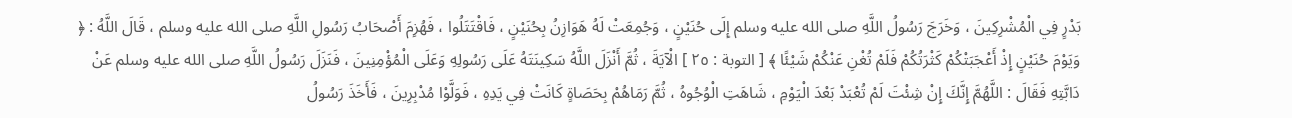بَدْرٍ فِي الْمُشْرِكِينَ ، وَخَرَجَ رَسُولُ اللَّهِ صلى الله عليه وسلم إِلَى حُنَيْنٍ ، وَجُمِعَتْ لَهُ هَوَازِنُ بِحُنَيْنٍ ، فَاقْتَتَلُوا ، فَهُزِمَ أَصْحَابُ رَسُولِ اللَّهِ صلى الله عليه وسلم ، قَالَ اللَّهُ : ﴿ وَيَوْمَ حُنَيْنٍ إِذْ أَعْجَبَتْكُمْ كَثْرَتُكُمْ فَلَمْ تُغْنِ عَنْكُمْ شَيْئًا ﴾ [ التوبة : ٢٥ ] الْآيَةَ ، ثُمَّ أَنْزَلَ اللَّهُ سَكِينَتَهُ عَلَى رَسُولِهِ وَعَلَى الْمُؤْمِنِينَ ، فَنَزَلَ رَسُولُ اللَّهِ صلى الله عليه وسلم عَنْ دَابَّتِهِ فَقَالَ : اللَّهُمَّ إِنَّكَ إِنْ شِئْتَ لَمْ تُعْبَدْ بَعْدَ الْيَوْمِ ، شَاهَتِ الْوُجُوهُ ، ثُمَّ رَمَاهُمْ بِحَصَاةٍ كَانَتْ فِي يَدِهِ ، فَوَلَّوْا مُدْبِرِينَ ، فَأَخَذَ رَسُولُ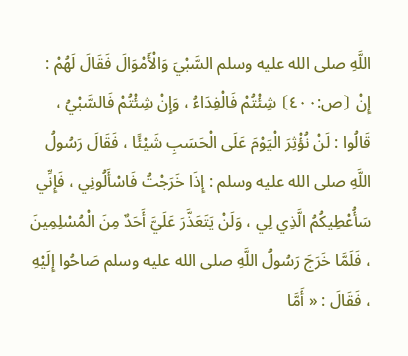اللَّهِ صلى الله عليه وسلم السَّبْيَ وَالْأَمْوَالَ فَقَالَ لَهُمْ : إِنْ ⦗ص:٤٠٠⦘ شِئْتُمْ فَالْفِدَاءُ ، وَإِنْ شِئْتُمْ فَالسَّبْيُ ، قَالُوا : لَنْ نُؤْثِرَ الْيَوْمَ عَلَى الْحَسَبِ شَيْئًا ، فَقَالَ رَسُولُ اللَّهِ صلى الله عليه وسلم : إِذَا خَرَجْتُ فَاسْأَلُونِي ، فَإِنِّي سَأُعْطِيكُمُ الَّذِي لِي ، وَلَنْ يَتَعَذَّرَ عَلَيَّ أَحَدٌ مِنَ الْمُسْلِمِينَ ، فَلَمَّا خَرَجَ رَسُولُ اللَّهِ صلى الله عليه وسلم صَاحُوا إِلَيْهِ ، فَقَالَ : « أَمَّا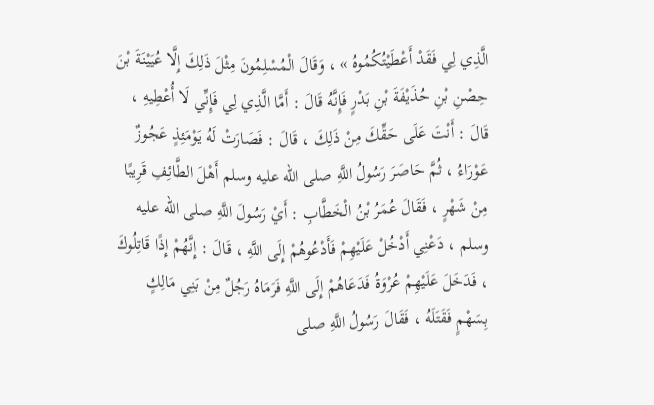الَّذِي لِي فَقَدْ أَعْطَيْتُكُمُوهُ » ، وَقَالَ الْمُسْلِمُونَ مِثْلَ ذَلِكَ إِلَّا عُيَيْنَةَ بْنَ حِصْنِ بْنِ حُذَيْفَةَ بْنِ بَدْرٍ فَإِنَّهُ قَالَ : أَمَّا الَّذِي لِي فَإِنِّي لَا أُعْطِيهِ ، قَالَ : أَنْتَ عَلَى حَقِّكَ مِنْ ذَلِكَ ، قَالَ : فَصَارَتْ لَهُ يَوْمَئِذٍ عَجُوزٌ عَوْرَاءُ ، ثُمَّ حَاصَرَ رَسُولُ اللَّهِ صلى الله عليه وسلم أَهْلَ الطَّائِفِ قَرِيبًا مِنْ شَهْرٍ ، فَقَالَ عُمَرُ بْنُ الْخَطَّابِ : أَيْ رَسُولَ اللَّهِ صلى الله عليه وسلم ، دَعْنِي أَدْخُلْ عَلَيْهِمْ فَأَدْعُوهُمْ إِلَى اللَّهِ ، قَالَ : إِنَّهُمْ إِذًا قَاتِلُوكَ ، فَدَخَلَ عَلَيْهِمْ عُرْوَةُ فَدَعَاهُمْ إِلَى اللَّهِ فَرَمَاهُ رَجُلٌ مِنْ بَنِي مَالِكٍ بِسَهْمٍ فَقَتَلَهُ ، فَقَالَ رَسُولُ اللَّهِ صلى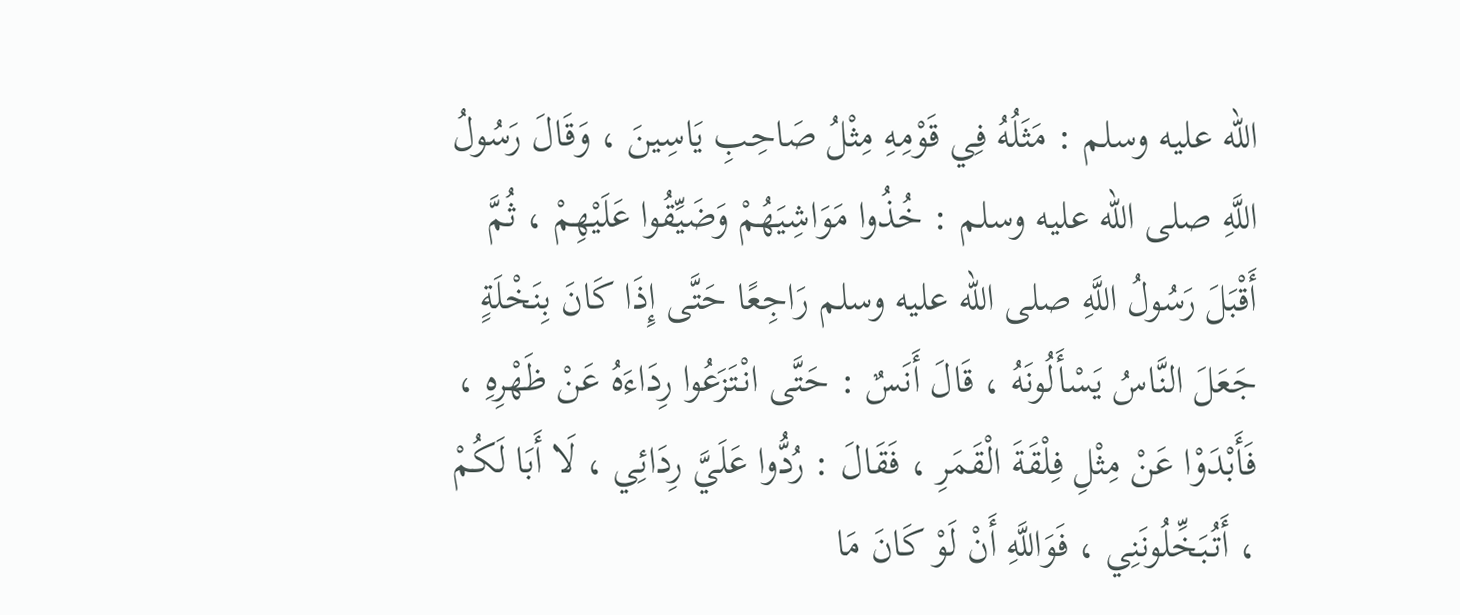الله عليه وسلم : مَثَلُهُ فِي قَوْمِهِ مِثْلُ صَاحِبِ يَاسِينَ ، وَقَالَ رَسُولُ اللَّهِ صلى الله عليه وسلم : خُذُوا مَوَاشِيَهُمْ وَضَيِّقُوا عَلَيْهِمْ ، ثُمَّ أَقْبَلَ رَسُولُ اللَّهِ صلى الله عليه وسلم رَاجِعًا حَتَّى إِذَا كَانَ بِنَخْلَةٍ جَعَلَ النَّاسُ يَسْأَلُونَهُ ، قَالَ أَنَسٌ : حَتَّى انْتَزَعُوا رِدَاءَهُ عَنْ ظَهْرِهِ ، فَأَبْدَوْا عَنْ مِثْلِ فِلْقَةَ الْقَمَرِ ، فَقَالَ : رُدُّوا عَلَيَّ رِدَائِي ، لَا أَبَا لَكُمْ ، أَتُبَخِّلُونَنِي ، فَوَاللَّهِ أَنْ لَوْ كَانَ مَا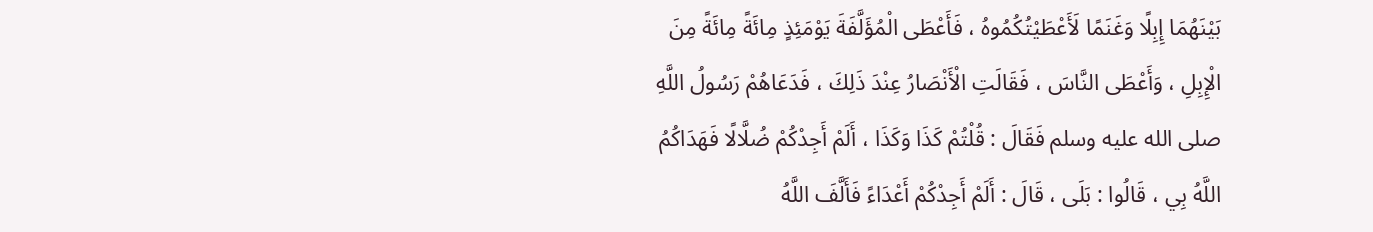بَيْنَهُمَا إِبِلًا وَغَنَمًا لَأَعْطَيْتُكُمُوهُ ، فَأَعْطَى الْمُؤَلَّفَةَ يَوْمَئِذٍ مِائَةً مِائَةً مِنَ الْإِبِلِ ، وَأَعْطَى النَّاسَ ، فَقَالَتِ الْأَنْصَارُ عِنْدَ ذَلِكَ ، فَدَعَاهُمْ رَسُولُ اللَّهِ صلى الله عليه وسلم فَقَالَ : قُلْتُمْ كَذَا وَكَذَا ، أَلَمْ أَجِدْكُمْ ضُلَّالًا فَهَدَاكُمُ اللَّهُ بِي ، قَالُوا : بَلَى ، قَالَ : أَلَمْ أَجِدْكُمْ أَعْدَاءً فَأَلَّفَ اللَّهُ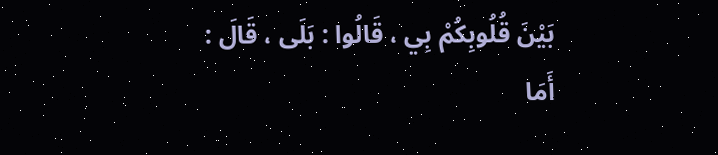بَيْنَ قُلُوبِكُمْ بِي ، قَالُوا : بَلَى ، قَالَ : أَمَا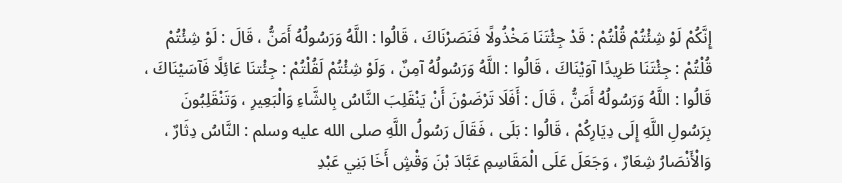إِنَّكُمْ لَوْ شِئْتُمْ قُلْتُمْ : قَدْ جِئْتَنَا مَخْذُولًا فَنَصَرْنَاكَ ، قَالُوا : اللَّهُ وَرَسُولُهُ أَمَنُّ ، قَالَ : لَوْ شِئْتُمْ قُلْتُمْ : جِئْتَنَا طَرِيدًا آوَيْنَاكَ ، قَالُوا : اللَّهُ وَرَسُولُهُ آمِنٌ ، وَلَوْ شِئْتُمْ لَقُلْتُمْ : جِئْتنَا عَائِلًا فَآسَيْنَاكَ ، قَالُوا : اللَّهُ وَرَسُولُهُ أَمَنُّ ، قَالَ : أَفَلَا تَرْضَوْنَ أَنْ يَنْقَلِبَ النَّاسُ بِالشَّاءِ وَالْبَعِيرِ ، وَتَنْقَلِبُونَ بِرَسُولِ اللَّهِ إِلَى دِيَارِكُمْ ، قَالُوا : بَلَى ، فَقَالَ رَسُولُ اللَّهِ صلى الله عليه وسلم : النَّاسُ دِثَارٌ ، وَالْأَنْصَارُ شِعَارٌ ، وَجَعَلَ عَلَى الْمَقَاسِمِ عَبَّادَ بْنَ وَقْشٍ أَخَا بَنِي عَبْدِ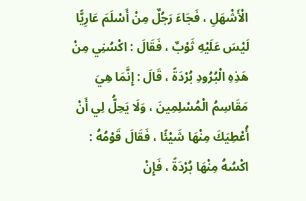الْأَشْهَلِ ، فَجَاءَ رَجُلٌ مِنْ أَسْلَمَ عَارِيًّا لَيْسَ عَلَيْهِ ثَوْبٌ ، فَقَالَ : اكْسُنِي مِنْ هَذِهِ الْبُرُودِ بُرْدَةً ، قَالَ : إِنَّمَا هِيَ مَقَاسِمُ الْمُسْلِمِينَ ، وَلَا يَحِلُّ لِي أَنْ أُعْطِيَكَ مِنْهَا شَيْئًا ، فَقَالَ قَوْمُهُ : اكْسُهُ مِنْهَا بُرْدَةً ، فَإِنْ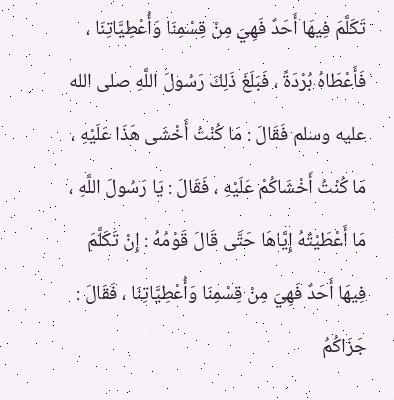تَكَلَّمَ فِيهَا أَحَدٌ فَهِيَ مِنْ قِسْمِنَا وَأُعْطِيَّاتِنَا ، فَأَعْطَاهُ بُرْدَةً ، فَبَلَغَ ذَلِكَ رَسُولَ اللَّهِ صلى الله عليه وسلم فَقَالَ : مَا كُنْتُ أَخْشَى هَذَا عَلَيْهِ ، مَا كُنْتُ أَخْشَاكُمْ عَلَيْهِ ، فَقَالَ : يَا رَسُولَ اللَّهِ ، مَا أَعْطَيْتُهُ إِيَّاهَا حَتَّى قَالَ قَوْمُهُ : إِنْ تَكَلَّمَ فِيهَا أَحَدٌ فَهِيَ مِنْ قِسْمِنَا وَأُعْطِيَّاتِنَا ، فَقَالَ : جَزَاكُمُ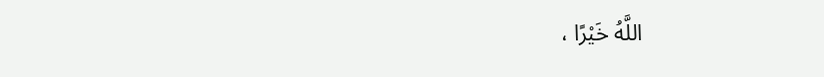اللَّهُ خَيْرًا ،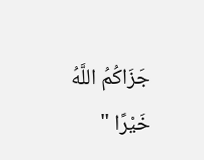جَزَاكُمُ اللَّهُ خَيْرًا "